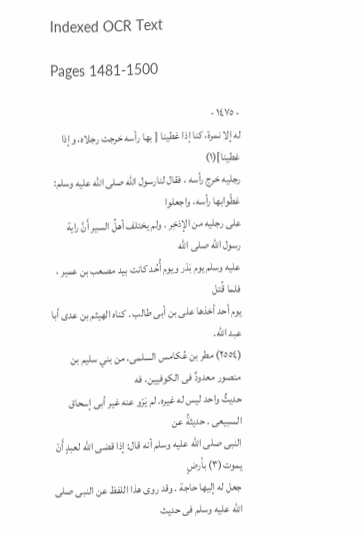Indexed OCR Text

Pages 1481-1500

- ١٤٧٥ -
له إلا نمرة، كنا إذا غطينا [ بها رأسه خرجت رجلاه، وإذا غطينا](١)
رجليه خرج رأسه ، فقال لنارسول الله صلى الله عليه وسلم: غطّوابها رأسه، واجعلوا
على رجليه من الإذخِر . ولم يختلف أهلُ السير أَنَّ راية رسول الله صلى الله
عليه وسلم يوم بَدْر ويوم أُحُد كانت بيد مصعب بن عمير ، فلما قُتل
يوم أحد أخذها على بن أبى طالب . كناه الهيثم بن عدى أبا عبد الله.
(٢٥٥٤) مطر بن عُكامس السلمى، من بني سليم بن منصور معدودٌ فى الكوفيين، فه
حديثٌ واحد ليس له غيره. لم يَرْو عنه غير أبى إسحاق السبيعى . حديثةُ عن
النبى صلى الله عليه وسلم أنه قال: إذا قضى الله لعبدٍ أَنْ يموت(٣) بأرضٍ
جعل له إليها حاجة . وقد روى هذا اللفظ عن النبى صلى الله عليه وسلم فى حديث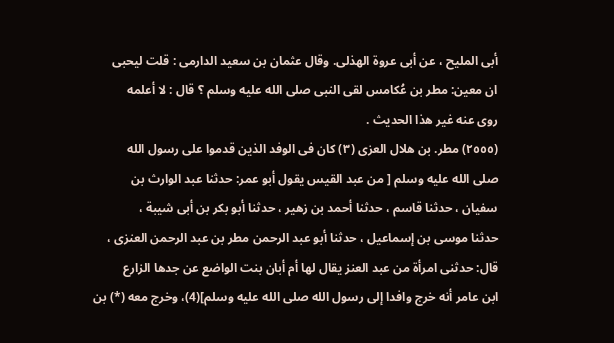أبى المليح ، عن أبى عروة الهذلى. وقال عثمان بن سعيد الدارمى : قلت ليحبى
ان معين: مطر بن عُكامس لقى النبى صلى الله عليه وسلم ؟ قال : لا أعلمه
روى عنه غير هذا الحديث .
(٢٥٥٥) مطر. بن هلال العزى (٣) كان فى الوفد الذين قدموا على رسول الله
صلى الله عليه وسلم [ من عبد القيس يقول أبو عمر: حدثنا عبد الوارث بن
سفيان ، حدثنا قاسم ، حدثنا أحمد بن زهير ، حدثنا أبو بكر بن أبى شيبة ،
حدثنا موسى بن إسماعيل ، حدثنا أبو عبد الرحمن مطر بن عبد الرحمن العنزى ،
قال: حدثنى امرأة من عبد العنز يقال لها أم أبان بنت الواضع عن جدها الزارع
ابن عامر أنه خرج وافدا إلى رسول الله صلى الله عليه وسلم](4)، وخرج معه (*) بن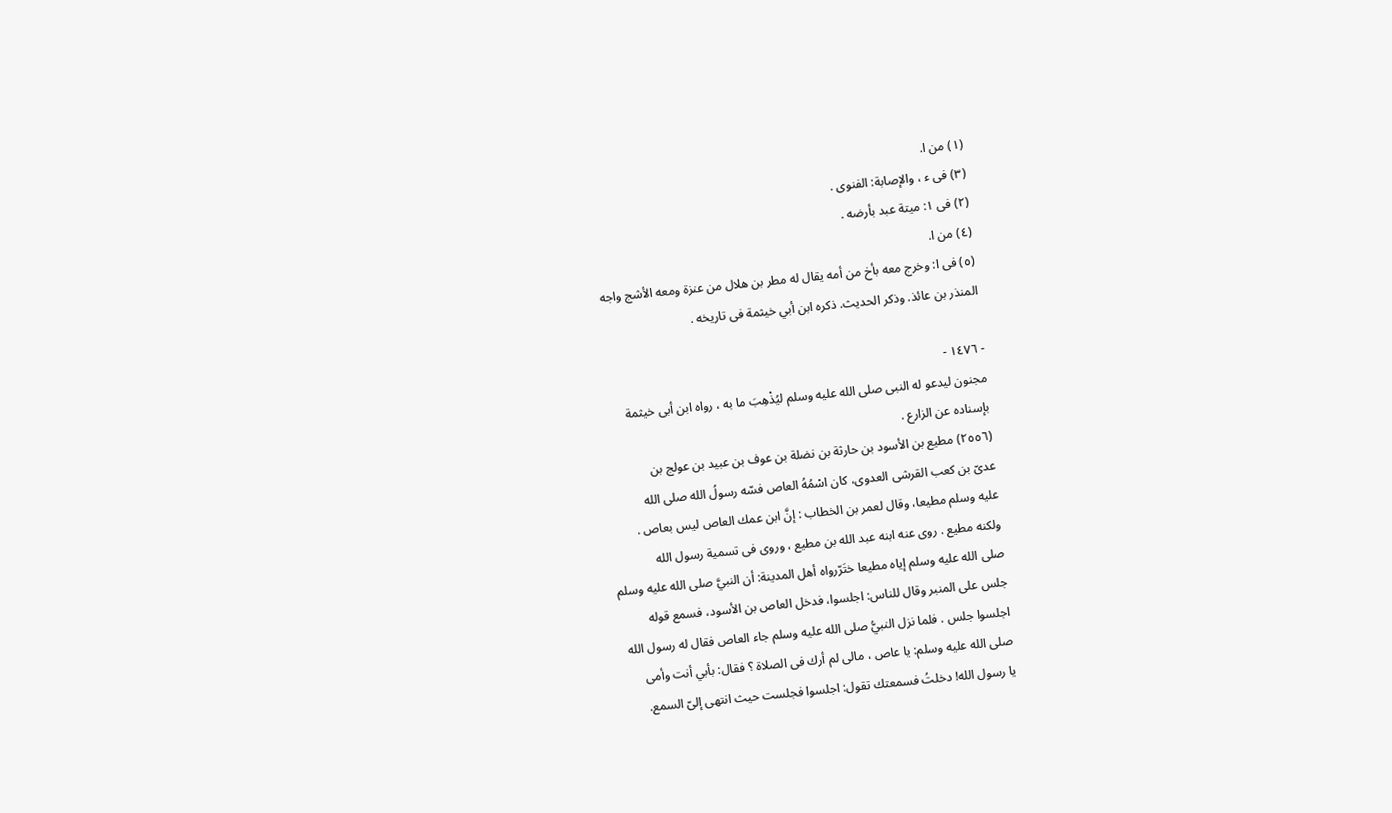(١) من ا.
(٣) فى ء ، والإصابة: الفنوى .
(٢) فى ١: ميتة عبد بأرضه .
(٤) من ا.
(٥) فى ا: وخرج معه بأخ من أمه يقال له مطر بن هلال من عنزة ومعه الأشج واجه
المنذر بن عائذ. وذكر الحديث. ذكره ابن أبي خيثمة فى تاريخه .

- ١٤٧٦ -
مجنون ليدعو له النبى صلى الله عليه وسلم ليُذْهِبَ ما به ، رواه ابن أبى خيثمة
بإسناده عن الزارع .
(٢٥٥٦) مطيع بن الأسود بن حارثة بن نضلة بن عوف بن عبيد بن عولج بن
عدىّ بن كعب القرشى العدوى، كان اسْمُهُ العاص فسّه رسولُ الله صلى الله
عليه وسلم مطيعا، وقال لعمر بن الخطاب : إنَّ ابن عمك العاص ليس بعاص .
ولكنه مطيع . روى عنه ابنه عبد الله بن مطيع ، وروى فى تسمية رسول الله
صلى الله عليه وسلم إياه مطيعا ختَرّرواه أهل المدينة: أن النبيَّ صلى الله عليه وسلم
جلس على المنبر وقال للناس: اجلسوا، فدخل العاص بن الأسود، فسمع قوله
اجلسوا جلس . فلما نزل النبيُّ صلى الله عليه وسلم جاء العاص فقال له رسول الله
صلى الله عليه وسلم: يا عاص ، مالى لم أرك فى الصلاة ؟ فقال: بأبي أنت وأمى
يا رسول الله! دخلتُ فسمعتك تقول: اجلسوا فجلست حيث انتهى إلىّ السمع.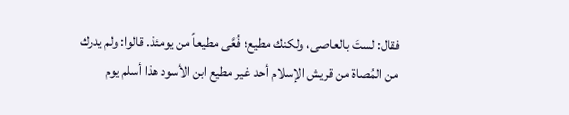فقال: لستَ بالعاصى، ولكنك مطيع؛ فُعَّى مطيعاً من يومئذ. قالوا: ولم يدرك
من المُصاة من قريش الإسلام أحد غير مطيع ابن الأسود هذا أسلم يوم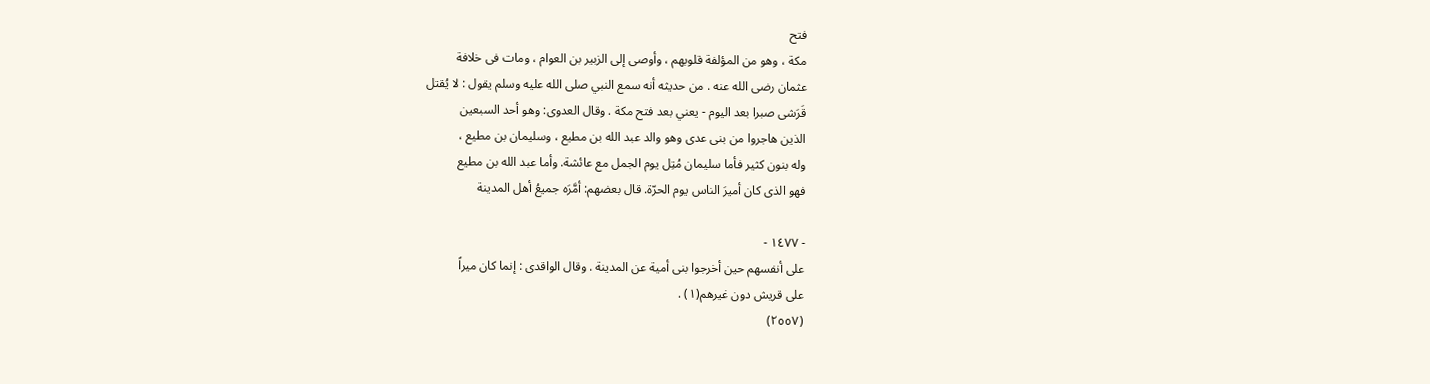فتح
مكة ، وهو من المؤلفة قلوبهم ، وأوصى إلى الزبير بن العوام ، ومات فى خلافة
عثمان رضى الله عنه . من حديثه أنه سمع النبي صلى الله عليه وسلم يقول : لا يُقتل
قَرَشى صبرا بعد اليوم - يعني بعد فتح مكة . وقال العدوى: وهو أحد السبعين
الذين هاجروا من بنى عدى وهو والد عبد الله بن مطيع ، وسليمان بن مطيع ،
وله بنون كثير فأما سليمان مُتِل يوم الجمل مع عائشة. وأما عبد الله بن مطيع
فهو الذى كان أميرَ الناس يوم الحرّة. قال بعضهم: أمَّرَه جميعُ أهل المدينة

- ١٤٧٧ -
على أنفسهم حين أخرجوا بنى أمية عن المدينة . وقال الواقدى : إنما كان ميراً
على قريش دون غيرهم(١) .
(٢٥٥٧)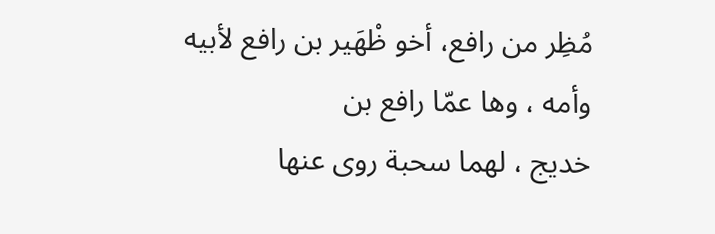مُظِر من رافع، أخو ظْهَير بن رافع لأبيه وأمه ، وها عمّا رافع بن
خديج ، لهما سحبة روى عنها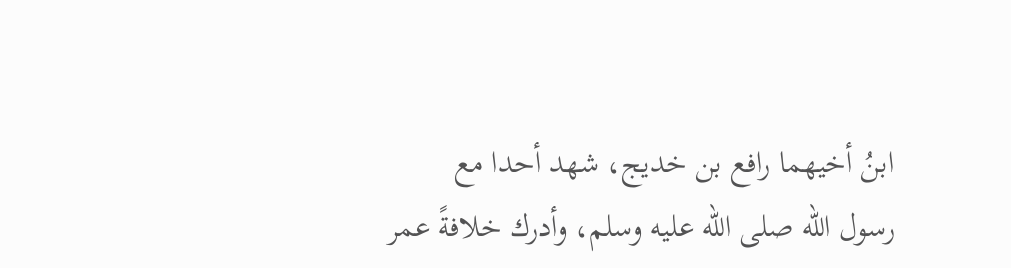ابنُ أخيهما رافع بن خديج، شهد أحدا مع
رسول الله صلى الله عليه وسلم، وأدرك خلافةً عمر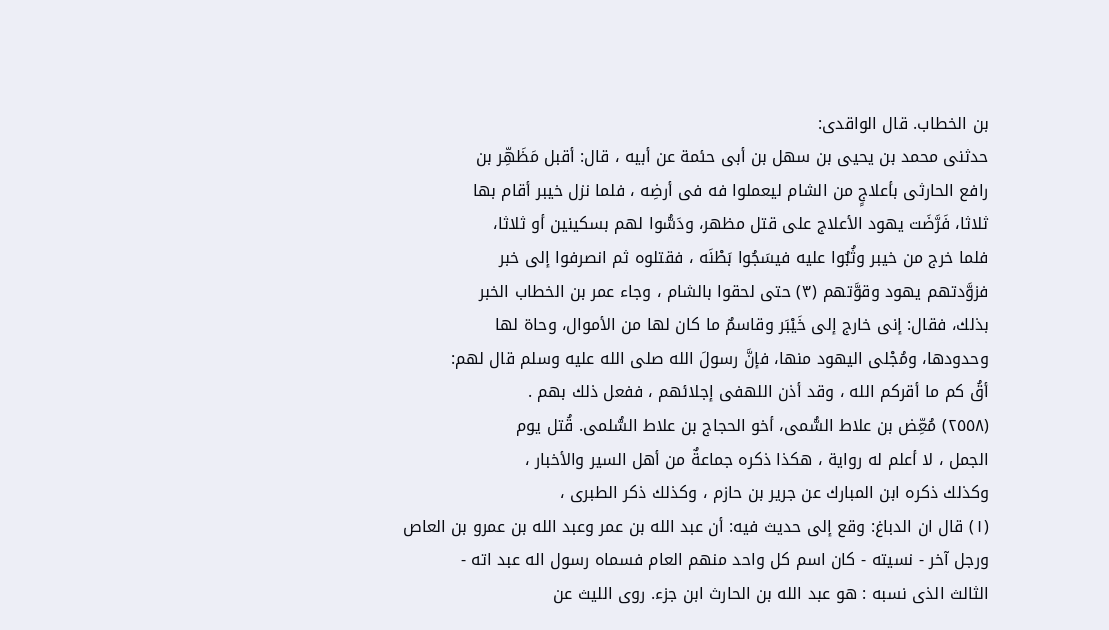بن الخطاب. قال الواقدى:
حدثنى محمد بن يحيى بن سهل بن أبى حئمة عن أبيه ، قال: أقبل مَظَهِّر بن
رافع الحارثى بأعلاجٍ من الشام ليعملوا فه فى أرضِه ، فلما نزل خيبر أقام بها
ثلاثا، فَرَّضَت يهود الأعلاج على قتل مظهر، ودَسُّوا لهم بسكينين أو ثلاثا،
فلما خرج من خيبر وثُبُوا عليه فيسَجُوا بَطْنَه ، فقتلوه ثم انصرفوا إلى خبر
فزوَّدتهم يهود وقوَّتهم (٣) حتى لحقوا بالشام ، وجاء عمر بن الخطاب الخبر
بذلك، فقال: إنى خارج إلى خَيْبَر وقاسمٌ ما كان لها من الأموال، وحاة لها
وحدودها، ومُجْلى اليهود منها، فإنَّ رسولَ الله صلى الله عليه وسلم قال لهم:
أقُ کم ما أقركم الله ، وقد أذن اللهفى إجلائهم ، ففعل ذلك بهم .
(٢٥٥٨) مُعِّض بن علاط السُّمى، أخو الحجاج بن علاط السُّلمى. قُتل يوم
الجمل ، لا أعلم له رواية ، هكذا ذكره جماعةٌ من أهل السير والأخبار ،
وكذلك ذكره ابن المبارك عن جرير بن حازم ، وكذلك ذكر الطبرى ،
(١) قال ان الدباغ: وقع إلى حديث فيه: أن عبد الله بن عمر وعبد الله بن عمرو بن العاص
ورجل آخر - نسيته - كان اسم كل واحد منهم العام فسماه رسول اله عبد اته -
الثالث الذى نسبه : هو عبد الله بن الحارث ابن جزء. روى الليث عن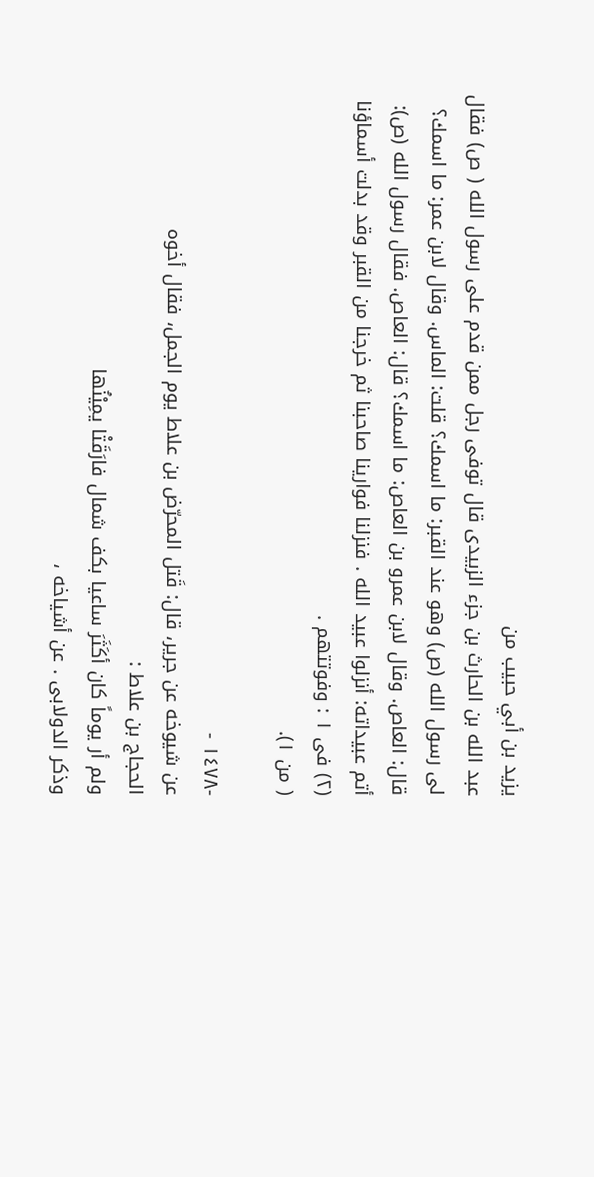يزيد بن أبي حبيب من
عبد الله بن الحارث بن جزء الزبيدى قال توفى رجل ممن قدم على رسول الله ( ص) فقال
لى رسول الله (ص) وهو عند القبر: ما اسمك؟ قلت: الماس. وقال لابن عمر: ما اسمك؟
قال: العاص. وقال لابن عمرو بن العاص: ما اسمك؟ قال: العاص. فقال رسول الله (ص):
أتم عبيداته: أنزلوا عبيد الله . فنزلنا فوارينا صاحبنا ثم خرجنا من القبر وقد بدلت أسماؤنا
(٢) فى ١ : وفوتتهم .
( من ١).

-١٤٧٨ -
عن شيوخه عن جرير، قال: قَتل المحرّض بن علاط يوم الجمل، فقال أخوه
الحجاج بن علاط :
ولم أر يوماً كان أكَثَرَ ساعيا بكف شمال فارَقَتْا يمِيْنُها
وذكر الدولابى . عن أشياخه ،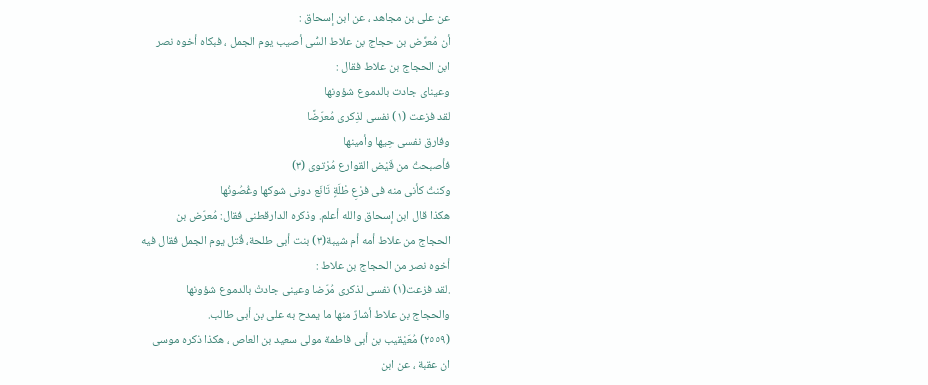عن على بن مجاهد ، عن ابن إسحاق :
أن مُعرِّض بن حجاج بن علاط السُّى أصيب يوم الجمل ، فبكاه أخوه نصر
ابن الحجاج بن علاط فقال :
وعيناى جادت بالدموع شؤونها
لقد فزعت (١) نفسى لذِكرى مُعرّضًا
وفارق نفسى حِيها وأمينها
فأصبحتُ من قَيْض القوارع مُرْتوى (٣)
وكنتُ كأنى منه فى فرْعِ طْلَةٍ تَانَع دونى شوكها وغُصُونُها
هكذا قال ابن إسحاق والله أعلم. وذكره الدارقطنى فقال: مُعرّض بن
الحجاج من علاط أمه أم شيبة(٣) بنت أبى طلحة، قُتل يوم الجمل فقال فيه
أخوه نصر من الحجاج بن علاط :
.لقد فزعت(١) نفسى لذكرى مُرّضا وعينى جادتْ بالدموع شؤونها
والحجاج بن علاط أشارٌ منها ما يمدح به على بن أبى طالب.
(٢٥٥٩) مُعَيْقيب بن أبى فاطمة مولى سعيد بن العاص ، هكذا ذكره موسى
ان عقبة ، عن ابن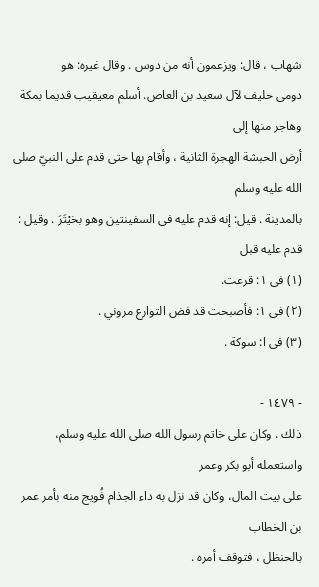شهاب ، قال: ويزعمون أنه من دوس . وقال غيره: هو
دومى حليف لآل سعيد بن العاص. أسلم معيقيب قديما بمكة وهاجر منها إلى
أرض الحبشة الهجرة الثانية ، وأقام بها حتى قدم على النبيّ صلى الله عليه وسلم
بالمدينة . قيل: إنه قدم عليه فى السفينتين وهو بخيْتَرَ . وقيل : قدم عليه قبل
(١) فى ١: قرعت.
(٢) فى ١: فأصبحت قد فض التوارع مروني .
(٣) فى ا: سوكة .

- ١٤٧٩ -
ذلك . وكان على خاتم رسول الله صلى الله عليه وسلم، واستعمله أبو بكر وعمر
على بيت المال، وكان قد نزل به داء الجذام فُويج منه بأمر عمر بن الخطاب
بالحنظل ، فتوقف أمره .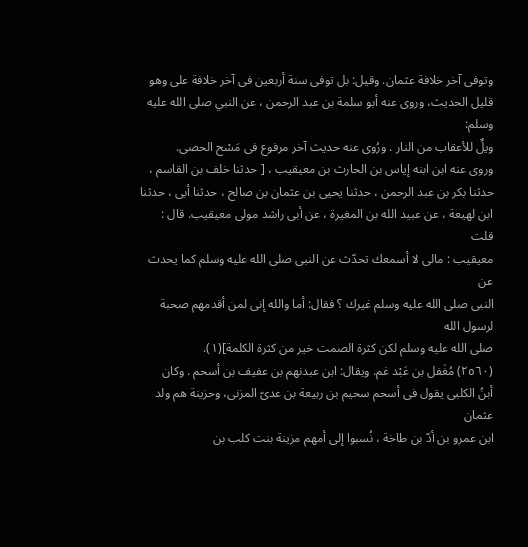وتوفى آخر خلافة عثمان. وقيل: بل توفى سنة أربعين فى آخر خلافة على وهو
قليل الحديث، وروى عنه أبو سلمة بن عبد الرحمن ، عن النبي صلى الله عليه وسلم:
ويلٌ للأعقاب من النار . ورُوى عنه حديث آخر مرفوع فى مَسْح الحصى.
وروى عنه ابن ابنه إياس بن الحارث بن معيقيب ، [ حدثنا خلف بن القاسم ،
حدثنا بکر بن عبد الرحمن ، حدثنا یحیی بن عثمان بن صالح ، حدثنا أبی ، حدثنا
ابن لهيعة ، عن عبيد الله بن المغيرة ، عن أبى راشد مولى معيقيب. قال : قلت
معيقيب : مالى لا أسمعك تحدّث عن النبى صلى الله عليه وسلم كما يحدث عن
النبى صلى الله عليه وسلم غيرك ؟ فقال: أما والله إنى لمن أقدمهم صحبة لرسول الله
صلى الله عليه وسلم لكن كثرة الصمت خير من كثرة الكلمة](١).
(٢٥٦٠) مُغَفل بن عَبْد غم. ويقال: ابن عبدنهم بن عفيف بن أسحم . وكان
أبنُ الكلبى يقول فى أسحم سحيم بن ربيعة بن عدىّ المزنى، وحزينة هم ولد عثمان
ابن عمرو بن أدّ بن طاخة ، نُسبوا إلى أمهم مزينة بنت كلب بن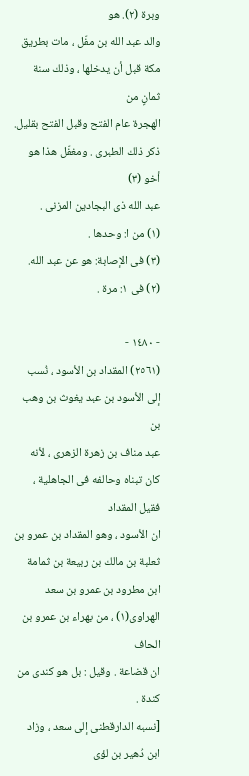وبرة (٢). هو
والد عبد الله بن مفّل ، مات بطريق مكة قبل أن يدخلها ، وذلك سنة ثمانٍ من
الهجرة عام الفتح وقبل الفتح بقليل. ذكر ذلك الطبرى . ومغفّل هذا هو أخو (٣)
عبد الله ذى البجادين المزنى .
(١) من ا: وحدها .
(٣) فى الإصابة: هو عن عبد الله.
(٢) فى ١: مرة .

- ١٤٨٠ -
(٢٥٦١) المقداد بن الأسود ، نُسب إلى الأسود بن عبد يغوث بن وهب بن
عبد مناف بن زهرة الزهرى ، لأنه كان تبناه وحالفه فى الجاهلية ، فقيل المقداد
ان الأسود ، وهو المقداد بن عمرو بن ثعلبة بن مالك بن ربيعة بن ثمامة
ابن مطرود بن عمرو بن سعد الهراوى(١) ، من بهراء بن عمرو بن الحاف
ان قضاعة . وقيل : بل هو كندى من كندة .
[نسبه الدارقطنى إلى سعد ، وزاد ابن دُهير بن لؤى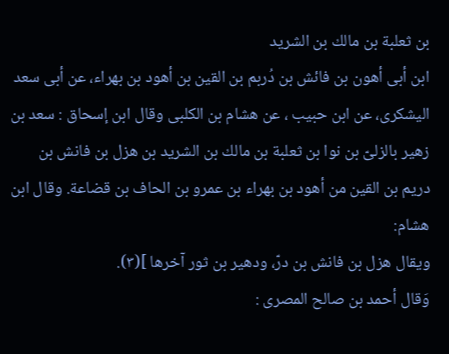بن ثعلبة بن مالك بن الشريد
ابن أبى أهون بن فائش بن دُربم بن القين بن أهود بن بهراء، عن أبى سعد
اليشكرى، عن ابن حبيب ، عن هشام بن الكلبى وقال ابن إسحاق : سعد بن
زهير بالزلىّ بن نوا بن ثعلبة بن مالك بن الشريد بن هزل بن فانش بن
دريم بن القين من أهود بن بهراء بن عمرو بن الحاف بن قضاعة. وقال ابن هشام:
ويقال هزل بن فانش بن درّ، ودهير بن ثور آخرها ](٣).
وَقال أحمد بن صالح المصرى :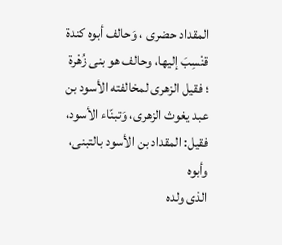المقداد حضرى ، وَحالف أبوه كندة
قنْسِبَ إليها، وحالف هو بنى زُهْرة ؛ فقيل الزهرى لمخالفته الأسود بن
عبد يغوث الزهرى، وَتبنّاء الأسود، فقيل: المقداد بن الأسود بالتبنى، وأبوه
الذى ولده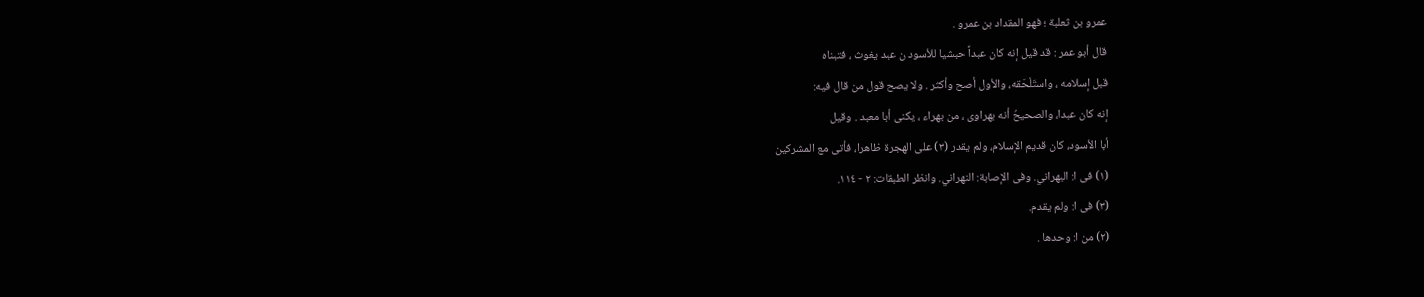عمرو بن ثعلبة ؛ فهو المقداد بن عمرو .
قال أبو عمر : قد قيل إنه كان عبداً حبشيا للأسود ن عبد يغوث ، فتبناه
قبل إسلامه ، واستَلْحَقه، والأول أصح وأكثر . ولا يصح قول من قال فيه:
إنه كان عبدا، والصحيحُ أنه بهراوى ، من بهراء ، يكنى أبا معبد . وقيل
أبا الأسود، كان قديم الإسلام، ولم يقدر (٣) على الهجرة ظاهرا، فأتى مع المشركين
(١) فى ا: البهراني. وفى الإصابة: النهراني. وانظر الطبقات: ٢ - ١١٤.
(٣) فى ا: ولم يقدم.
(٢) من ا: وحدها .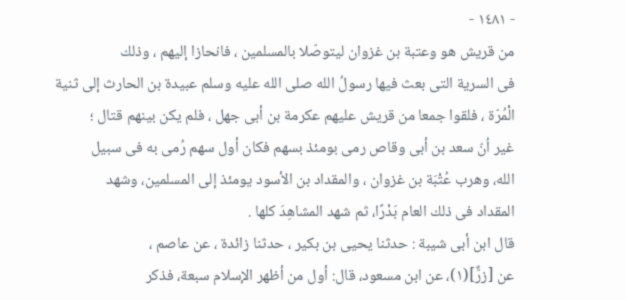- ١٤٨١ -
من قريش هو وعتبة بن غزوان ليتوصّلا بالمسلمين ، فانحازا إليهم ، وذلك
فى السرية التى بعث فيها رسولُ الله صلى الله عليه وسلم عبيدة بن الحارث إلى ثنية
الْمُرّة ، فلقوا جمعا من قريش عليهم عكرمة بن أبى جهل ، فلم يكن بينهم قتال ؛
غیر اُنّ سعد بن أبى وقاص رمی بومئذ بسهم فكان أول سهم رُمی به فی سبیل
الله، وهرب عُتْبَة بن غزوان ، والمقداد بن الأسود يومئذ إلى المسلمين، وشهد
المقداد فى ذلك العام بَدْرًا، ثم شهد المشاهِدَ كلها .
قال ابن أبى شيبة : حدثنا يحيى بن بكير ، حدثنا زائدة ، عن عاصم ،
عن [زرٌّ](١)، عن ابن مسعود، قال: أول من أظهر الإسلام سبعة، فذكر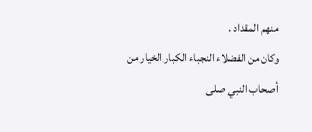منهم المقداد .
وكان من الفضلاء النجباء الكبار الخيار من أصحاب النبي صلى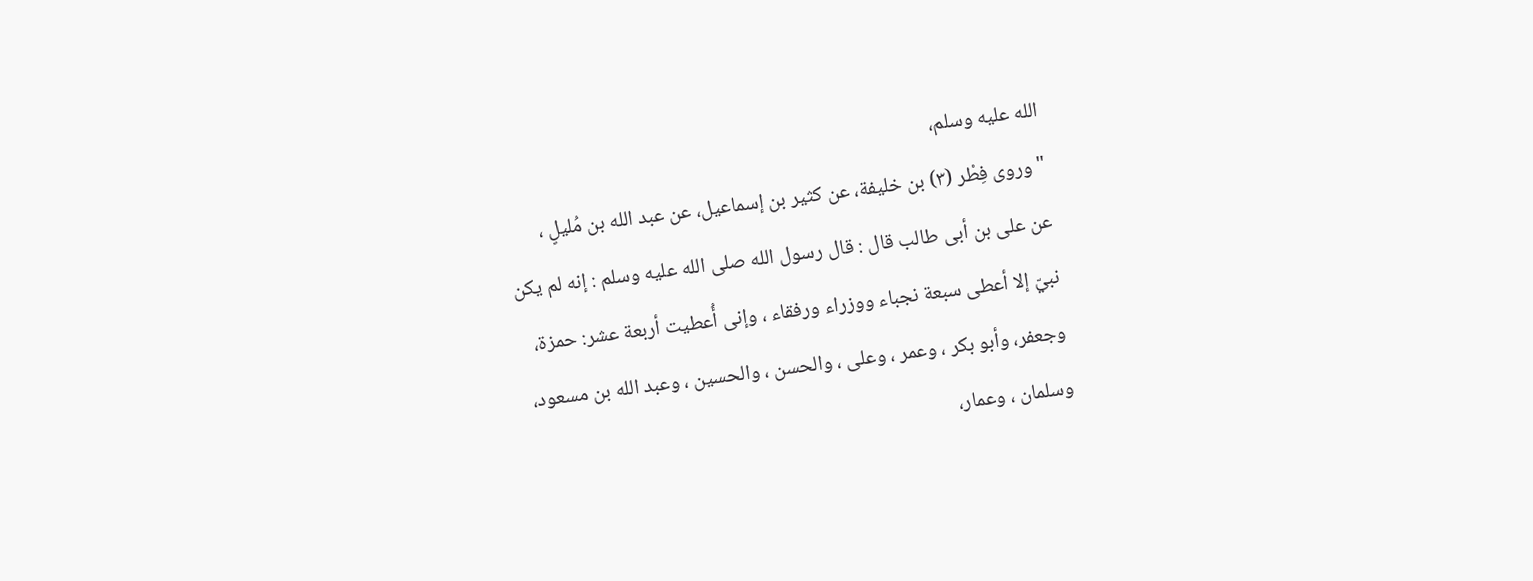الله عليه وسلم،
"وروى فِطْر (٣) بن خليفة، عن كثير بن إسماعيل، عن عبد الله بن مُليلٍ ،
عن على بن أبى طالب قال : قال رسول الله صلى الله عليه وسلم : إنه لم يكن
نبيّ إلا أعطى سبعة نجباء ووزراء ورفقاء ، وإنى أُعطيت أربعة عشر: حمزة،
وجعفر، وأبو بكر ، وعمر ، وعلى ، والحسن ، والحسين ، وعبد الله بن مسعود،
وسلمان ، وعمار،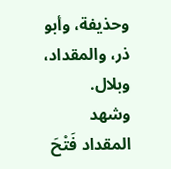وحذيفة، وأبو ذر، والمقداد، وبلال.
وشهد المقداد فَتْحَ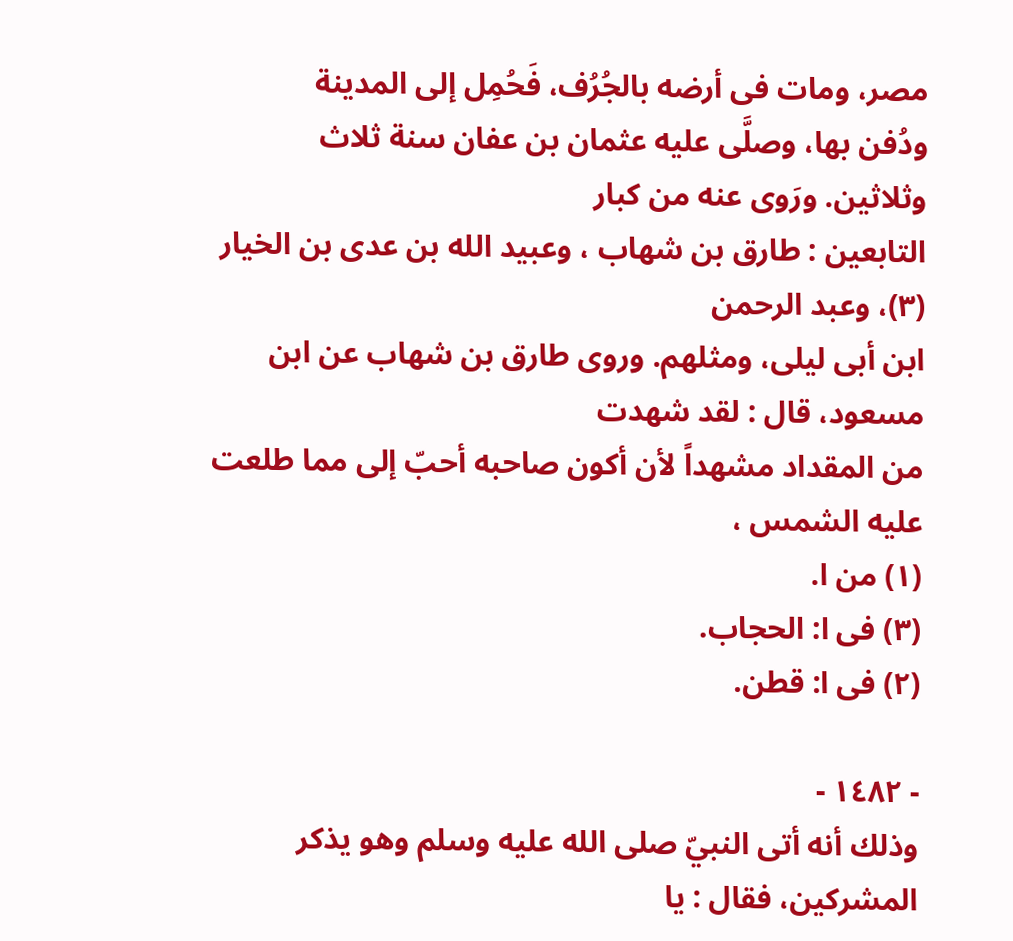مصر، ومات فى أرضه بالجُرُف، فَحُمِل إلى المدينة
ودُفن بها، وصلَّى عليه عثمان بن عفان سنة ثلاث وثلاثين. ورَوى عنه من كبار
التابعين : طارق بن شهاب ، وعبيد الله بن عدى بن الخيار (٣)، وعبد الرحمن
ابن أبى ليلى، ومثلهم. وروى طارق بن شهاب عن ابن مسعود، قال : لقد شهدت
من المقداد مشهداً لأن أكون صاحبه أحبّ إلى مما طلعت عليه الشمس ،
(١) من ا.
(٣) فى ا: الحجاب.
(٢) فى ا: قطن.

- ١٤٨٢ -
وذلك أنه أتى النبيّ صلى الله عليه وسلم وهو يذكر المشركين، فقال : يا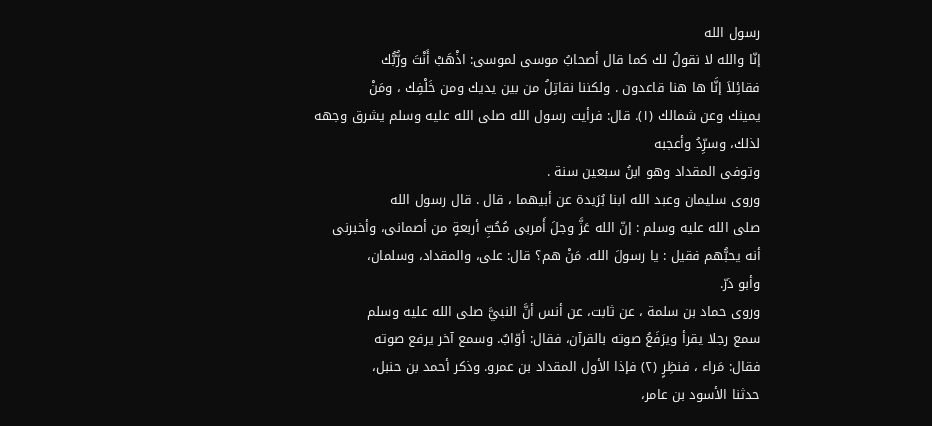رسول الله
إنّا والله لا نقولُ لك كما قال أصحابُ موسى لموسى: اذْهَبْ أَنْتَ ورُّبُّك
فقائِلاَ إنَّا ها هنا قاعدون . ولكننا نقاتِلُ من بين يديك ومن خَلْفِك ، ومَنْ
يمينك وعن شمالك (١). قال: فرأيت رسول الله صلى الله عليه وسلم يشرق وجهه
لذلك، وسرِّدُ وأعجبه
وتوفى المقداد وهو ابنُ سبعين سنة .
وروى سليمان وعبد الله ابنا بُرَيدة عن أبيهما ، قال . قال رسول الله
صلى الله عليه وسلم : إنّ الله عَزَّ وجلَ أَمربى مُحُبِّ أربعةٍ من أصمانى، وأخبرنى
أنه يحبُّهم فقيل : يا رسولَ الله. مَنْ هم؟ قال: على، والمقداد، وسلمان،
وأبو ذرّ.
وروى حماد بن سلمة ، عن ثابت، عن أنس أنَّ النبيَّ صلى الله عليه وسلم
سمع رجلا يقرأ ويرَفَعُ صوته بالقرآن، فقال: أوّابٌ. وسمع آخر يرفع صوته
فقال: مَراء ، فنظِرٍ (٢) فإذا الأول المقداد بن عمرو. وذكر أحمد بن حنبل،
حدثنا الأسود بن عامر،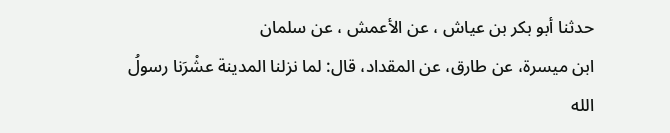حدثنا أبو بكر بن عياش ، عن الأعمش ، عن سلمان
ابن ميسرة، عن طارق، عن المقداد، قال: لما نزلنا المدينة عشْرَنا رسولُ
الله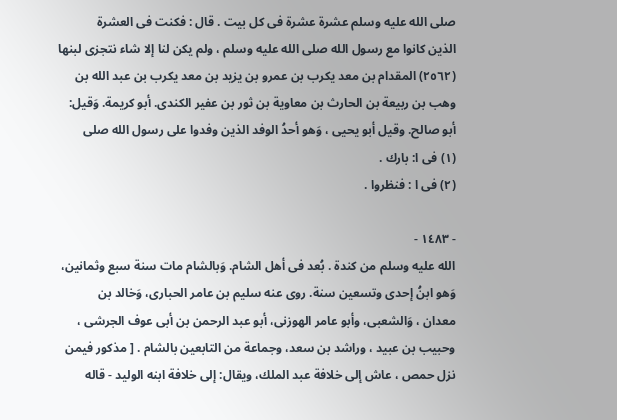صلى الله عليه وسلم عشرة عشرة فى كل بيت . قال : فكنت فى العشرة
الذين كانوا مع رسول الله صلى الله عليه وسلم ، ولم یکن لنا إلا شاء نتجزى لبنها
(٢٥٦٢) المقدام بن معد يكرب بن عمرو بن يزيد بن معد يكرب بن عبد الله بن
وهب بن ربيعة بن الحارث بن معاوية بن ثور بن عفير الكندى. أبو كريمة. وَقيل:
أبو صالح. وقيل أبو يحيى ، وَهو أحدُ الوفد الذين وفدوا على رسول الله صلى
(١) فى ا: بارك .
(٢) فى ا : فنظروا .

- ١٤٨٣ -
الله عليه وسلم من كندة . بُعد فى أهل الشام. وَبالشام مات سنة سبع وثمانين،
وَهو ابنُ إحدى وتسعين سنة. روى عنه سليم بن عامر الحبارى، وَخالد بن
معدان ، وَالشعبى، وأبو عامر الهوزنى، أبو عبد الرحمن بن أبى عوف الجرشى ،
وحبيب بن عبيد ، وراشد بن سعد، وجماعة من التابعين بالشام . [ مذكور فيمن
نزل حمص ، عاش إلى خلافة عبد الملك، ويقال: إلى خلافة ابنه الوليد - قاله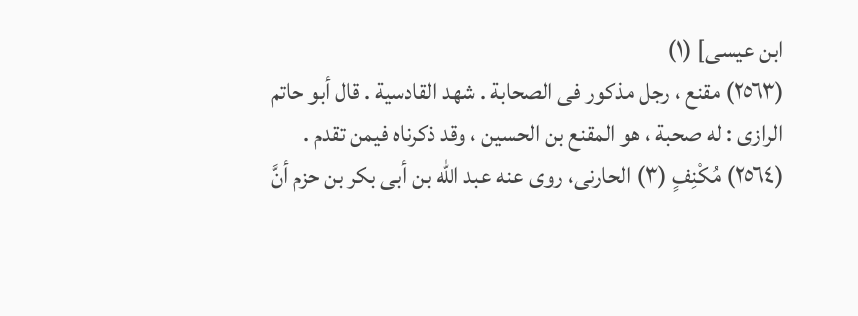ابن عيسى] (١)
(٢٥٦٣) مقنع ، رجل مذكور فى الصحابة . شهد القادسية . قال أبو حاتم
الرازى : له صحبة ، هو المقنع بن الحسين ، وقد ذكرناه فيمن تقدم .
(٢٥٦٤) مُكْنِفٍ (٣) الحارنى، روى عنه عبد الله بن أبى بكر بن حزم أنَّ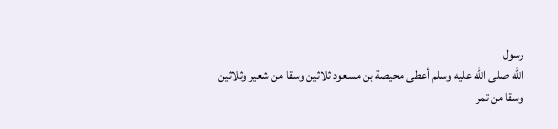رسول
الله صلى الله عليه وسلم أعطى محيصة بن مسعود ثلاثين وسقا من شعير وثلاثين
وسقا من تمر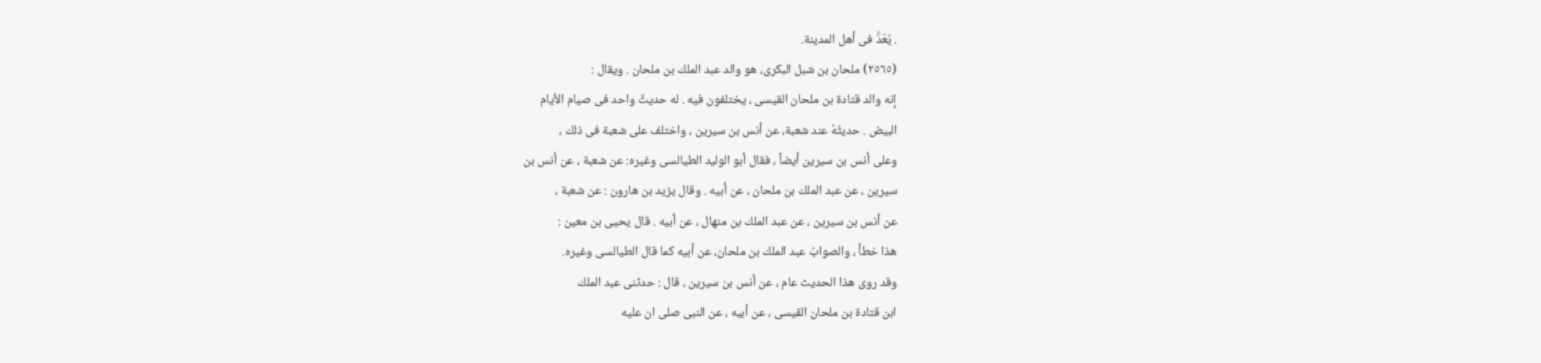. يُعَدُّ فى أهل المدينة.
(٢٥٦٥) ملحان بن شبل البكرى، هو والد عبد الملك بن ملحان . ويقال :
إنه والد قتادة بن ملحان القيسى ، يختلفون فيه . له حديثٌ واحد فى صيام الأيام
البيض . حديثُهُ عند شعبة، عن أنس بن سيرين ، واختلف على شعبة فى ذلك ،
وعلى أنس بن سيرين أيضاً ، فقال أبو الوليد الطيالسى وغيره: عن شعبة ، عن أنس بن
سيرين ، عن عبد الملك بن ملحان ، عن أبيه . وقال يزيد بن هارون : عن شعبة ،
عن أنس بن سيرين ، عن عبد الملك بن منهال ، عن أبيه . قال يحيى بن معين :
هذا خطأ ، والصوابُ عبد الملك بن ملحان، عن أبيه كما قال الطيالسى وغيره.
وقد روى هذا الحديث عام ، عن أنس بن سيرين ، قال : حدثنى عبد الملك
ابن قتادة بن ملحان القيسى ، عن أبيه ، عن النبى صلى ان عليه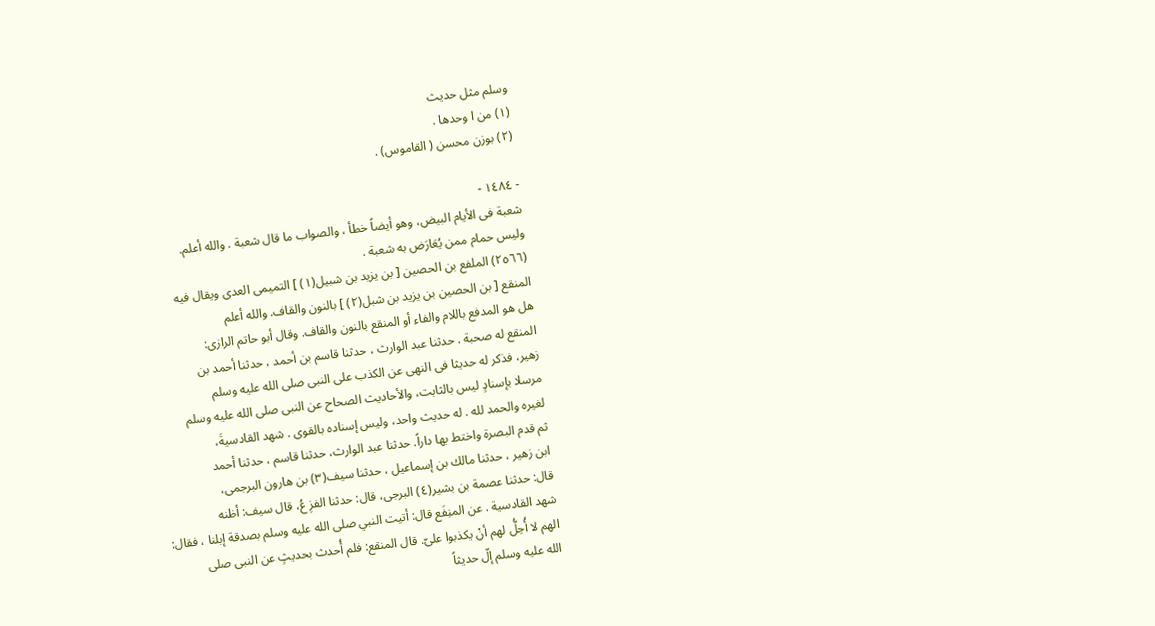وسلم مثل حديث
(١) من ا وحدها .
(٢) بوزن محسن ( القاموس) .

- ١٤٨٤ -
شعبة فى الأيام البيض، وهو أيضاً خطأ ، والصواب ما قال شعبة . والله أعلم.
وليس حمام ممن يُعَارَض به شعبة .
(٢٥٦٦) الملفع بن الحصين [ بن يزيد بن شبيل(١) ] التميمى العدى ويقال فيه
المنقع [ بن الحصين بن يزيد بن شبل(٢) ] بالنون والقاف. والله أعلم
هل هو المدفع باللام والفاء أو المنقع بالنون والقاف. وقال أبو حاتم الرازى:
المنقع له صحبة . حدثنا عبد الوارث ، حدثنا قاسم بن أحمد ، حدثنا أحمد بن
زهير، فذكر له حديثا فى النهى عن الكذب على النبى صلى الله عليه وسلم
مرسلا بإسنادٍ ليس بالثابت، والأحاديث الصحاح عن النبى صلى الله عليه وسلم
لغيره والحمد لله . له حديث واحد، وليس إسناده بالقوى . شهد القادسيةَ،
ثم قدم البصرة واختط بها داراً. حدثنا عبد الوارث، حدثنا قاسم ، حدثنا أحمد
ابن زهير ، حدثنا مالك بن إسماعيل ، حدثنا سيف(٣) بن هارون البرجمى،
قال: حدثنا عصمة بن بشير(٤) البرجى، قال: حدثنا الفزِ عُ، قال سيف: أظنه
شهد القادسية . عن المنِفَع قال: أتيت النبي صلى الله عليه وسلم بصدقة إبلنا ، فقال:
الهم لا أُحِلُّ لهم أنْ يكذبوا علىّ. قال المنقع: فلم أُحدث بحديثٍ عن النبى صلى
الله عليه وسلم إلّ حديثاً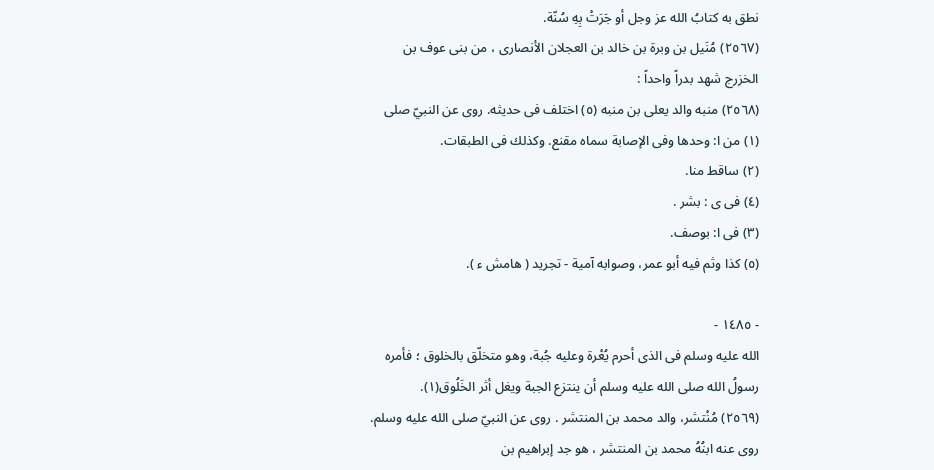نطق به كتابُ الله عز وجل أو جَرَتْ بِهِ سُنّة.
(٢٥٦٧) مُنَيل بن وبرة بن خالد بن العجلان الأنصارى ، من بنى عوف بن
الخزرج شهد بدراً واحداً :
(٢٥٦٨) منبه والد يعلى بن منبه (٥) اختلف فى حديثه. روى عن النبيّ صلى
(١) من ا: وحدها وفى الإصابة سماه مقنع. وكذلك فى الطبقات.
(٢) ساقط منا.
(٤) فى ى : بشر .
(٣) فى ا: بوصف.
(٥) كذا وثم فيه أبو عمر، وصوابه آمية - تجريد ( هامش ء ).

- ١٤٨٥ -
الله عليه وسلم فى الذى أحرم يُعْرة وعليه جُبة، وهو متخلّق بالخلوق ؛ فأمره
رسولُ الله صلى الله عليه وسلم أن ينتزع الجبة ويغل أثر الخَلُوق(١).
(٢٥٦٩) مُنْتشر، والد محمد بن المنتشر . روى عن النبيّ صلى الله عليه وسلم.
روى عنه ابنُهُ محمد بن المنتشر ، هو جد إبراهيم بن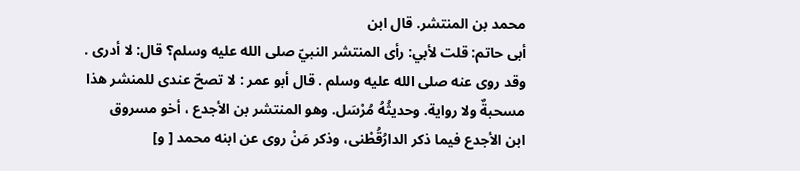محمد بن المنتشر. قال ابن
أبى حاتم: قلت لأبي: رأى المنتشر النبيّ صلى الله عليه وسلم؟ قال: لا أدرى .
وقد روى عنه صلى الله عليه وسلم . قال أبو عمر : لا تصحّ عندى للمنشر هذا
مسحبةٌ ولا رواية. وحديثُهُ مُرْسَل. وهو المنتشر بن الأجدع ، أخو مسروق
ابن الأجدع فيما ذكر الدارُقُطْنى، وذكر مَنْ روى عن ابنه محمد [ و]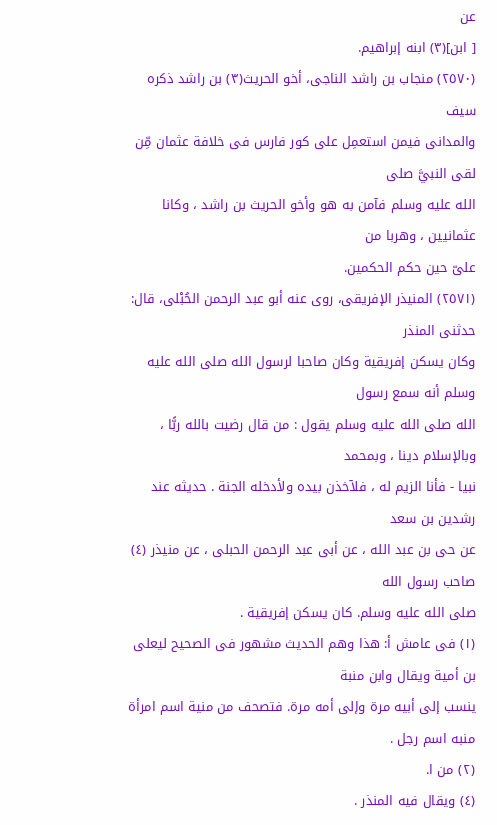عن
[ ابن](٣) ابنه إبراهيم.
(٢٥٧٠) منجاب بن راشد الناجى، أخو الحريث(٣) بن راشد ذكره سيف
والمدانى فيمن استعمِل على كور فارس فى خلافة عثمان مِّن لقى النبيَّ صلى
الله عليه وسلم فآمن به هو وأخو الحريث بن راشد ، وكانا عثمانيين ، وهربا من
علىّ حين حكم الحكمين.
(٢٥٧١) المنيذر الإفريقى، روى عنه أبو عبد الرحمن الحُبْلى، قال: حدثنى المنذر
وكان يسكن إفريقية وكان صاحبا لرسول الله صلى الله عليه وسلم أنه سمع رسول
الله صلى الله عليه وسلم يقول : من قال رضيت بالله ربًّا ، وبالإسلام دينا ، وبمحمد
نبيا - فأنا الزيم له ، فلآخذن بيده ولأدخله الجنة . حديثه عند رشدين بن سعد
عن حى بن عبد الله ، عن أبى عبد الرحمن الحبلى ، عن منيذر (٤) صاحب رسول الله
صلى الله عليه وسلم. كان يسكن إفريقية .
(١) فى عامش أ: هذا وهم الحديث مشهور فى الصحيح ليعلى بن أمية ويقال وابن منبة
ينسب إلى أبيه مرة وإلى أمه مرة. فتصحف من منية اسم امرأة منبه اسم رجل .
(٢) من ا.
(٤) ويقال فيه المنذر .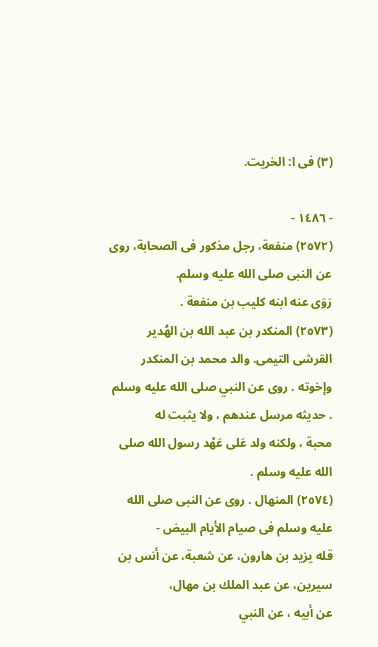(٣) فى ا: الخريت.

- ١٤٨٦ -
(٢٥٧٢) منفعة، رجل مذكور فى الصحابة، روى عن النبى صلى الله عليه وسلم.
رَوَى عنه ابنه كليب بن منفعة .
(٢٥٧٣) المنكدر بن عبد الله بن الهُدير القرشى التيمى. والد محمد بن المنكدر
وإخوته . روى عن النبي صلى الله عليه وسلم . حديثه مرسل عندهم ، ولا يثبت له
محبة ، ولکنه ولد عَلى عَهْد رسول الله صلى الله عليه وسلم .
(٢٥٧٤) المنهال . روى عن النبى صلى الله عليه وسلم فى صيام الأيام البيض -
قله يزيد بن هارون، عن شعبة، عن أنس بن سيرين، عن عبد الملك بن مهال،
عن أبيه ، عن النبي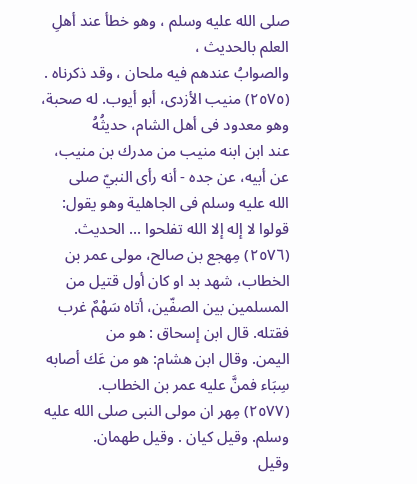صلى الله عليه وسلم ، وهو خطأ عند أهلِ العلم بالحديث ،
والصوابُ عندهم فيه ملحان ، وقد ذكرناه .
(٢٥٧٥) منيب الأزدى، أبو أيوب. له صحبة، وهو معدود فى أهل الشام، حديثُهُ
عند ابن ابنه منيب من مدرك بن منيب، عن أبيه، عن جده - أنه رأى النبيّ صلى
الله عليه وسلم فى الجاهلية وهو يقول: قولوا لا إله إلا الله تفلحوا ... الحديث.
(٢٥٧٦) مِهجع بن صالح، مولی عمر بن الخطاب، شهد بد او كان أول قتيل من
المسلمين بين الصفّين، أتاه سَهْمٌ غرب فقتله. قال ابن إسحاق : هو من
اليمن. وقال ابن هشام: هو من عَك أصابه سِبَاء فمنَّ عليه عمر بن الخطاب.
(٢٥٧٧) مِهر ان مولى النبى صلى الله عليه وسلم. وقيل كيان . وقيل طهمان.
وقيل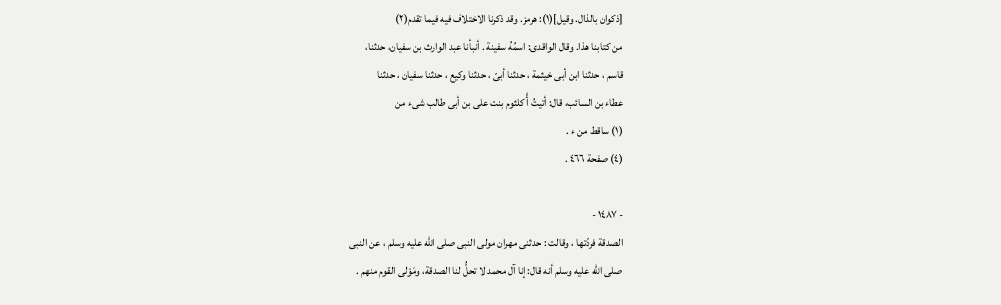[ذكوان بالذال. وقيل](١): هرمز. وقد ذكرنا الاختلاف فيه فيما تقدم(٢)
من كتابنا هذا. وقال الواقدى: اسمُهُ سفينة . أنبأنا عبد الوارث بن سفيان، حدثنا،
قاسم ، حدثنا ابن أبى خيثمة ، حدثنا أبىّ ، حدثنا وكيع ، حدثنا سفيان ، حدثنا
عطاء بن السائب، قال: أتيتُ أَّ كلثوم بنت على بن أبى طالب شىء من
(١) ساقط من ء .
(٤) صفحة ٤٦٦ .

- ١٤٨٧ -
الصدقة فردّتها ، وقالت : حدثنى مهران مولى النبى صلى الله عليه وسلم ، عن النبى
صلى الله عليه وسلم أنه قال: إنا آل محمد لا تحلُّ لنا الصدقة، ومَوْلى القوم منهم .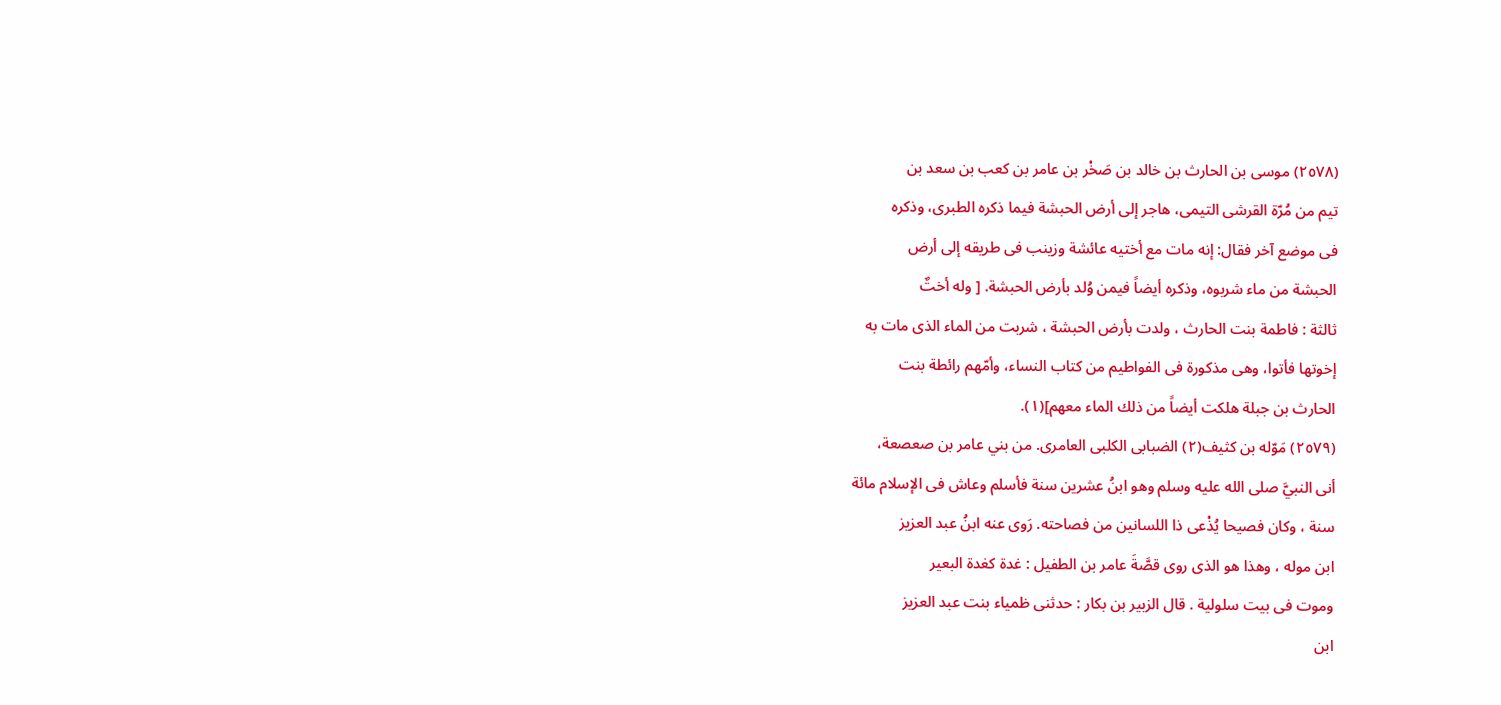(٢٥٧٨) موسى بن الحارث بن خالد بن صَخْر بن عامر بن كعب بن سعد بن
تيم من مُرّة القرشى التيمى، هاجر إلى أرض الحبشة فيما ذكره الطبرى، وذكره
فى موضع آخر فقال: إنه مات مع أختيه عائشة وزينب فى طريقه إلى أرض
الحبشة من ماء شربوه، وذكره أيضاً فيمن وُلد بأرض الحبشة. [ وله أختٌ
ثالثة : فاطمة بنت الحارث ، ولدت بأرض الحبشة ، شربت من الماء الذى مات به
إخوتها فأتوا، وهى مذكورة فى الفواطيم من كتاب النساء، وأمّهم رائطة بنت
الحارث بن جبلة هلكت أيضاً من ذلك الماء معهم](١).
(٢٥٧٩) مَوّله بن كثيف(٢) الضبابى الكلبى العامرى. من بني عامر بن صعصعة،
أنى النبيَّ صلى الله عليه وسلم وهو ابنُ عشرين سنة فأسلم وعاش فى الإسلام مائة
سنة ، وكان فصيحا يُذْعى ذا اللسانين من فصاحته. رَوى عنه ابنُ عبد العزيز
ابن موله ، وهذا هو الذى روى قصَّةَ عامر بن الطفيل : غدة كغدة البعير
وموت فى بيت سلولية . قال الزبير بن بكار : حدثنى ظمياء بنت عبد العزيز
ابن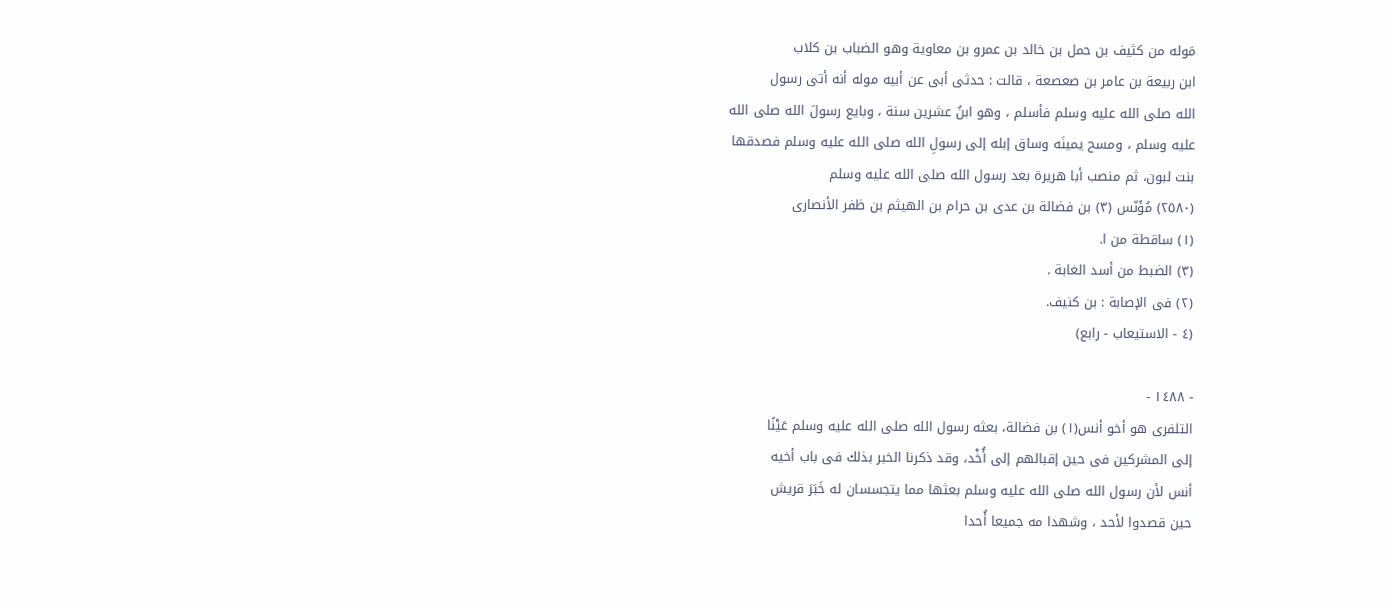مَوله من كثيف بن حمل بن خالد بن عمرو بن معاوية وهو الضباب بن كلاب
ابن ربيعة بن عامر بن صعصعة ، قالت : حدثى أبى عن أبيه موله أنه أتى رسول
الله صلى الله عليه وسلم فأسلم ، وهو ابنُ عشرين سنة ، وبايع رسولَ الله صلى الله
عليه وسلم ، ومسح يمينَه وساق إبله إلى رسولِ الله صلى الله عليه وسلم فصدقها
بنت لبون، ثم منصب أبا هريرة بعد رسول الله صلى الله عليه وسلم
(٢٥٨٠) مُؤَنّس (٣) بن فضالة بن عدى بن حرام بن الهيثم بن ظفر الأنصارى
(١) ساقطة من ا.
(٣) الضبط من أسد الغابة .
(٢) فى الإصابة : بن كنيف.
(٤ - الاستيعاب - رابع)

- ١٤٨٨ -
التلفرى هو أخو أنس(١) بن فضالة، بعثه رسول الله صلى الله عليه وسلم عَيْنًا
إلى المشركين فى حين إقبالهم إلى أُخْد، وقد ذكرنا الخبر بذلك فى باب أخيه
أنس لأن رسول الله صلى الله عليه وسلم بعثها مما يتجسسان له خَبَرَ قريش
حین قصدوا لأحد ، وشهدا مه جمیعا أُحدا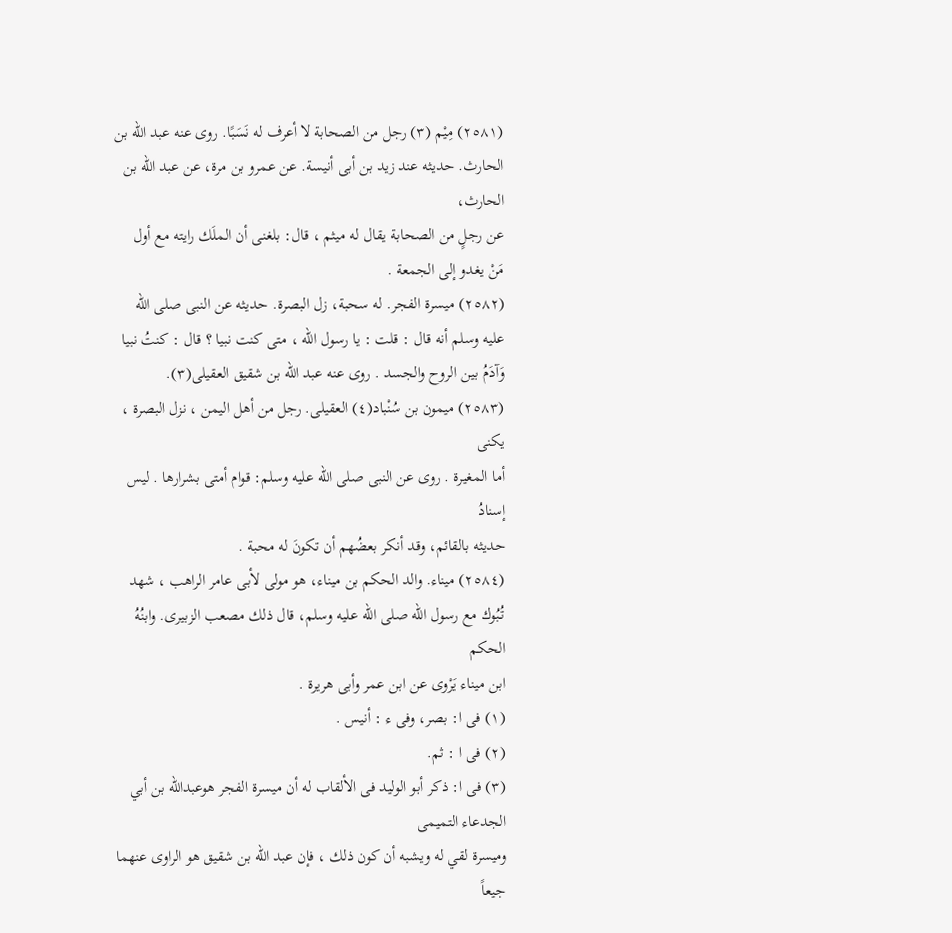(٢٥٨١) مِيْم (٣) رجل من الصحابة لا أعرف له نَسَبًا. روى عنه عبد الله بن
الحارث. حديثه عند زيد بن أبى أنيسة. عن عمرو بن مرة، عن عبد الله بن الحارث،
عن رجلٍ من الصحابة يقال له ميثم ، قال: بلغنى أن الملَك رايته مع أول
مَنْ يغدو إلى الجمعة .
(٢٥٨٢) ميسرة الفجر. له سحبة، زل البصرة. حديثه عن النبى صلى الله
عليه وسلم أنه قال : قلت : يا رسول الله ، متى كنت نبيا ؟ قال : كنتُ نبيا
وَآدَمُ بين الروح والجسد . روى عنه عبد الله بن شقيق العقيلى(٣).
(٢٥٨٣) ميمون بن سُنْباد(٤) العقيلى. رجل من أهل اليمن ، نزل البصرة ، يكنى
أما المغيرة . روى عن النبى صلى الله عليه وسلم: قوام أمتى بشرارها . ليس إسنادُ
حديثه بالقائم، وقد أنكر بعضُهم أن تكونَ له محبة .
(٢٥٨٤) ميناء. والد الحكم بن ميناء، هو مولى لأبى عامر الراهب ، شهد
تُبُوك مع رسول الله صلى الله عليه وسلم، قال ذلك مصعب الزبيرى. وابنُهُ الحكم
ابن ميناء يَرْوى عن ابن عمر وأبى هريرة .
(١) فى ا: بصر، وفى ء : أنيس .
(٢) فى ا : ثم.
(٣) فى ا: ذكر أبو الوليد فى الألقاب له أن ميسرة الفجر هوعبدالله بن أبي الجدعاء التميمى
وميسرة لقي له ويشبه أن كون ذلك ، فإن عبد الله بن شقيق هو الراوى عنهما جيعاً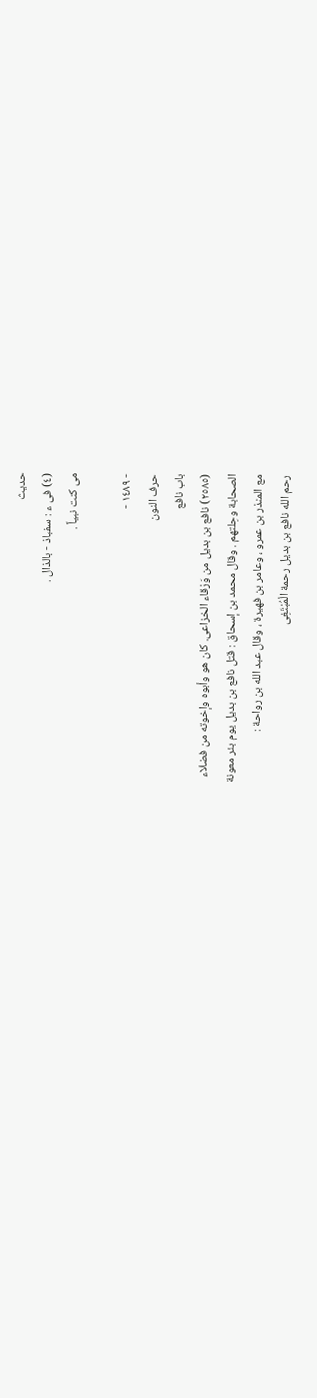حديث
(٤) فى ء : سفباذ - بالذال .
مى كنت نبياً .

- ١٤٨٩ -
حرف النون
باب نافع
(٢٥٨٥) نافع بن بديل من وَرْقاء الخزاعى. كان هو وأبوه وإخوته من فضلاء
الصحابة وحِلتهم . وقال محمد بن إسحاق : قتل نافع بن بديل يوم بئر معونة
مع المنذر بن عمرو ، وعامر بن فهيرة ، وقال عبد الله بن رواحة :
رحم الله نافع بن بديل رحمة الْمُبْتَغِى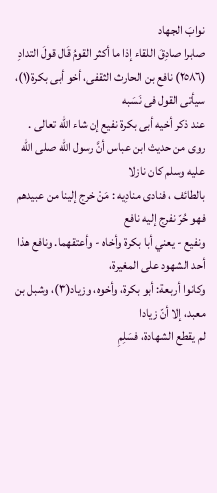نوابَ الجهاد
صابرا صادِقَ اللقاء إذا ما أكثر القومُ قَال قولَ التدادِ
(٢٥٨٦) نافع بن الحارث الثقفى، أخو أبى بكرة(١)، سيأتى القول فى نَسَبه
عند ذكر أخيه أبى بكرة نفيع إن شاء الله تعالى .
روی من حديث ابن عباس أنَّ رسول الله صلى الله عليه وسلم كان نازلا
بالطائف ، فنادى منادِيه : مَنْ خرج إلينا من عبيدهم فهو حُرّ نفرج إليه نافع
ونفيع - يعني أبا بكرة وأخاه - وأعتقهما. ونافع هذا أحد الشهود على المغيرة،
وكانوا أربعة: أبو بكرة، وأخوه، وزياد(٣)، وشبل بن معبد، إلا أنّ زيادا
لم يقطع الشهادة، فسَلِمِ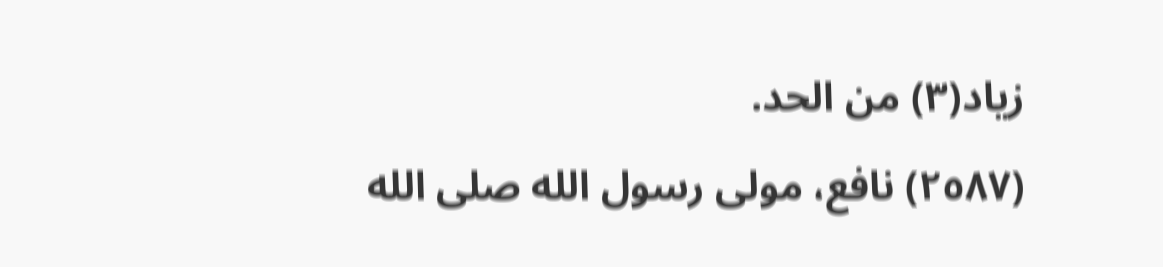زياد(٣) من الحد.
(٢٥٨٧) نافع، مولى رسول الله صلى الله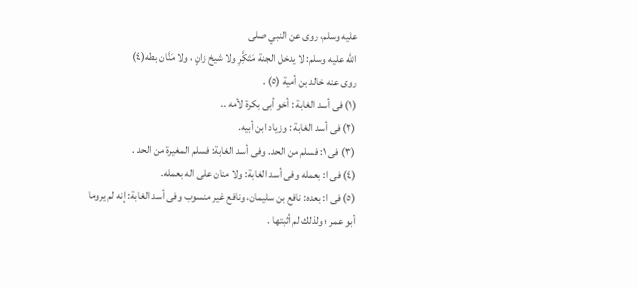عليه وسلم، روى عن النبي صلى
الله عليه وسلم: لا يدخل الجنة مَتَكَِّرِ ولا شيخ زانٍ ، ولا مَنَّان بطه(٤)
روى عنه خالد بن أمية (٥) .
(١) فى أسد الغابة : أخو أبى بكرة لأمه ..
(٢) فى أسد الغابة : وزياد ابن أبيه.
(٣) فى ١: فسلم من الحد. وفى أسد الغابة: فسلم المغيرة من الحد .
(٤) فى ا: بعمله وفى أسد الغابة: ولا منان على اله بعمله.
(٥) فى ا: بعده: نافع بن سليمان، ونافع غير منسوب وفى أسد الغابة: إنه لم يروما
أبو عمر ؛ ولذلك لم أثبتها .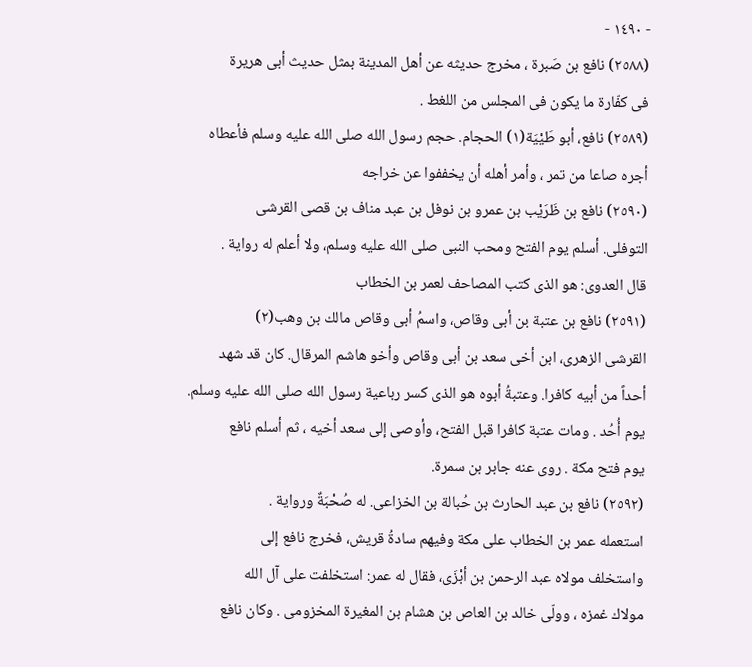- ١٤٩٠ -
(٢٥٨٨) نافع بن صَبرة ، مخرج حديثه عن أهل المدينة بمثل حديث أبى هريرة
فى كفّارة ما يكون فى المجلس من اللغط .
(٢٥٨٩) نافع، أبو طَيْيَة(١) الحجام. حجم رسول الله صلى الله عليه وسلم فأعطاه
أجره صاعا من تمر ، وأمر أهله أن يخففوا عن خراجه
(٢٥٩٠) نافع بن ظَرَيْب بن عمرو بن نوفل بن عبد مناف بن قصى القرشى
التوفلى. أسلم يوم الفتح ومحب النبى صلى الله عليه وسلم، ولا أعلم له رواية .
قال العدوى: هو الذى كتب المصاحف لعمر بن الخطاب
(٢٥٩١) نافع بن عتبة بن أبى وقاص، واسمُ أبى وقاص مالك بن وهب(٢)
القرشى الزهرى، ابن أخى سعد بن أبى وقاص وأخو هاشم المرقال. كان قد شهد
أحداً من أبيه كافرا. وعتبةُ أبوه هو الذى كسر رباعية رسول الله صلى الله عليه وسلم.
يوم أُحُد . ومات عتبة كافرا قبل الفتح، وأوصى إلى سعد أخيه ، ثم أسلم نافع
يوم فتح مكة . روى عنه جابر بن سمرة.
(٢٥٩٢) نافع بن عبد الحارث بن حُبالة بن الخزاعى. له صُحْبَةٌ ورواية .
استعمله عمر بن الخطاب على مكة وفيهم سادةُ قريش، فخرج نافع إلى
واستخلف مولاه عبد الرحمن بن أبْزَى، فقال له عمر: استخلفت على آل الله
مولاك غمزه ، وولّى خالد بن العاص بن هشام بن المغيرة المخزومى . وكان نافع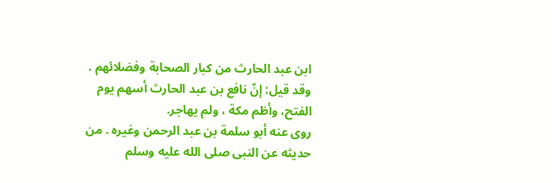ابن عبد الحارث من كبار الصحابة وفضلائهم .
وقد قيل: إنّ نافع بن عبد الحارث أسهم يوم الفتح، وأظم مكة ، ولم يهاجر.
روى عنه أبو سلمة بن عبد الرحمن وغيره . من حديثه عن النبى صلى الله عليه وسلم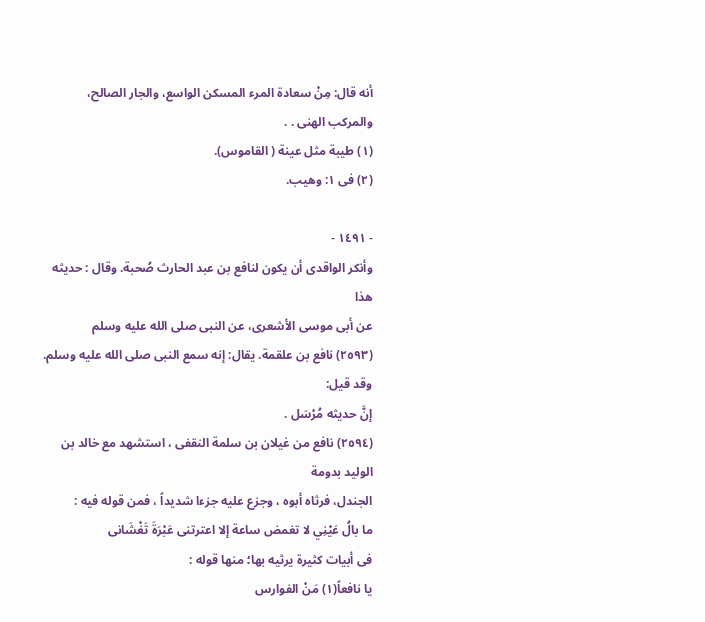أنه قال: مِنْ سعادة المرء المسكن الواسع، والجار الصالح، والمركب الهنى . .
(١) طيبة مثل عينة ( القاموس).
(٢) فى ١: وهيب.

- ١٤٩١ -
وأنكر الواقدى أن يكون لنافع بن عبد الحارث صُحبة. وقال : حديثه هذا
عن أبى موسى الأشعرى، عن النبى صلى الله عليه وسلم
(٢٥٩٣) نافع بن علقمة. يقال: إنه سمع النبى صلى الله عليه وسلم. وقد قيل:
إنَّ حديثه مُرْسَل .
(٢٥٩٤) نافع من غيلان بن سلمة النقفى ، استشهد مع خالد بن الوليد بدومة
الجندل، فرثاه أبوه ، وجزع عليه جزءا شديداً ، فمن قوله فيه :
ما بالُ عَيْنِي لا تغمض ساعة إلا اعترتنى عَبْرَةَ تَغْشَانى
فى أبيات كثيرة يرثيه بها؛ منها قوله :
يا نافعاً(١) مَنْ الفوارس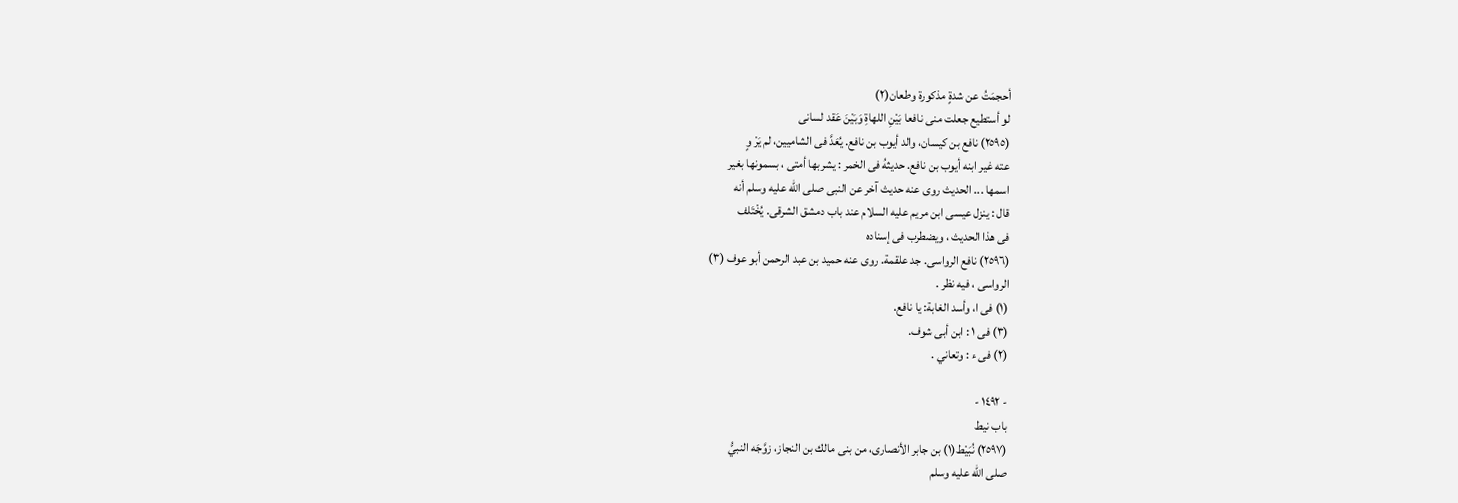أحجمَتُ عن شدةٍ مذكورة وطعان(٢)
لو أستطيع جعلت منى نافعا بَيْنِ اللهاةِ وَبَيْنَ عَقد لسانى
(٢٥٩٥) نافع بن كيسان، والد أيوب بن نافع. يُعَدَّ فى الشاميين، لم يَرْ وٍ
عته غير ابنه أيوب بن نافع. حديثهُ فى الخمر : يشربها أمتى ، بسمونها بغير
اسمها ... الحديث روى عنه حديث آخر عن النبى صلى الله عليه وسلم أنه
قال : ينزل عيسى ابن مريم عليه السلام عند باب دمشق الشرقى. يُخْتَلف
فى هذا الحديث ، ويضطرب فى إسناده
(٢٥٩٦) نافع الرواسى. جد علقمة. روى عنه حميد بن عبد الرحمن أبو عوف (٣)
الرواسى ، فيه نظر .
(١) فى ا، وأسد الغابة: يا نافع.
(٣) فى ١ : ابن أبى شوف.
(٢) فى ء : وتعاني .

- ١٤٩٢ -
باب نيط
(٢٥٩٧) نُبَيْط(١) بن جابر الأنصارى، من بنى مالك بن النجاز، زوَّجَه النبيُّ
صلى الله عليه وسلم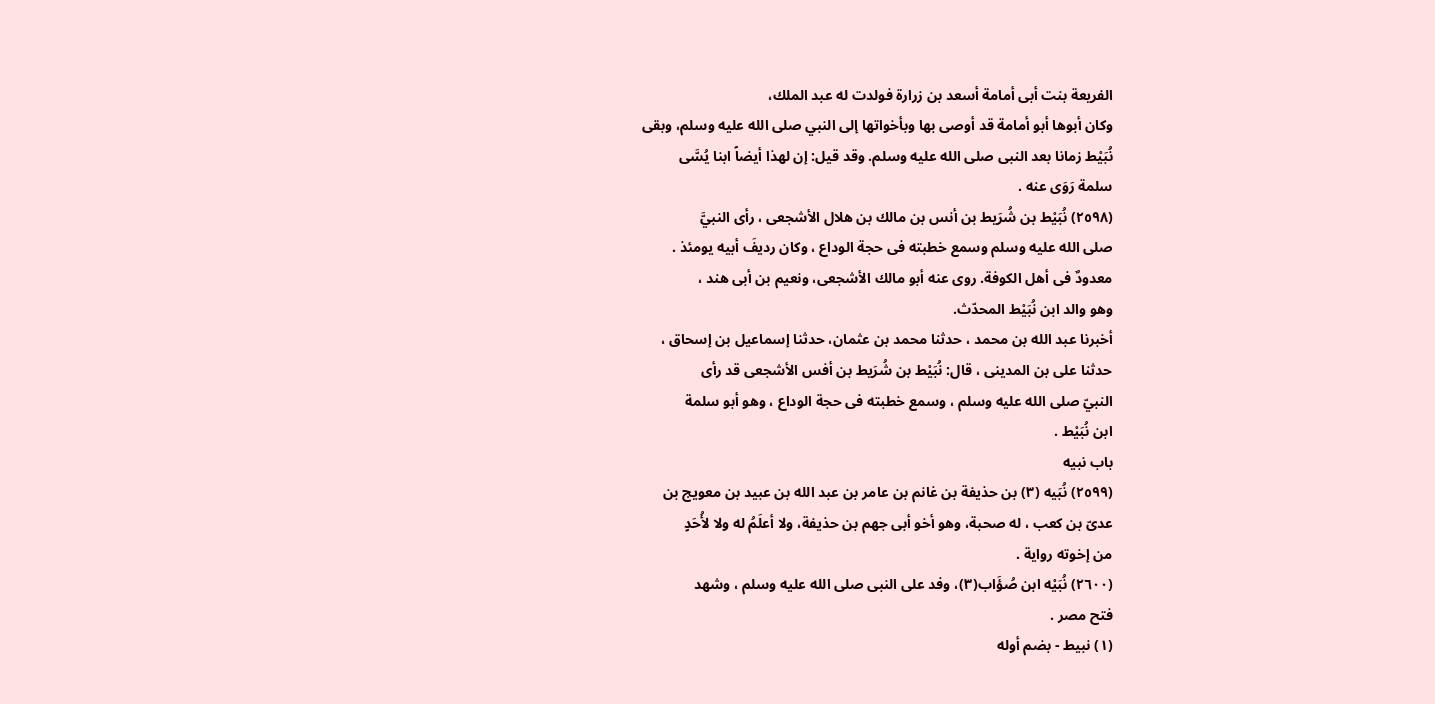الفريعة بنت أبى أمامة أسعد بن زرارة فولدت له عبد الملك،
وكان أبوها أبو أمامة قد أوصى بها وبأخواتها إلى النبي صلى الله عليه وسلم، وبقى
نُبَيْط زمانا بعد النبى صلى الله عليه وسلم. وقد قيل: إن لهذا أيضاً ابنا يُسَّى
سلمة رَوَى عنه .
(٢٥٩٨) نُبَيْط بن شُرَيط بن أنس بن مالك بن هلال الأشجعى ، رأى النبيَّ
صلى الله عليه وسلم وسمع خطبته فى حجة الوداع ، وكان رديفَ أبيه يومئذ .
معدودٌ فى أهل الكوفة. روى عنه أبو مالك الأشجعى، ونعيم بن أبى هند ،
وهو والد ابن نُبَيْط المحدّث.
أخبرنا عبد الله بن محمد ، حدثنا محمد بن عثمان، حدثنا إسماعيل بن إسحاق ،
حدثنا على بن المدينى ، قال: نُبَيْط بن شُرَيط بن أفس الأشجعى قد رأى
النبيّ صلى الله عليه وسلم ، وسمع خطبته فى حجة الوداع ، وهو أبو سلمة
ابن نُبَيْط .
باب نبیه
(٢٥٩٩) نُبَيه (٣) بن حذيفة بن غانم بن عامر بن عبد الله بن عبيد بن معويج بن
عدىّ بن كعب ، له صحبة، وهو أخو أبى جهم بن حذيفة، ولا أعلَمُ له ولا لأُحَدٍ
من إخوته رواية .
(٢٦٠٠) نُبَيْه ابن صُؤَاب(٣)، وفد على النبى صلى الله عليه وسلم ، وشهد
فتح مصر .
(١) نبيط - بضم أوله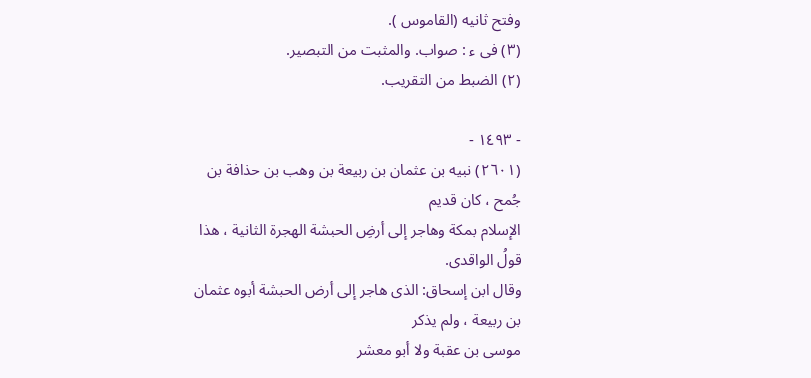وفتح ثانيه (القاموس ).
(٣) فى ء : صواب. والمثبت من التبصير.
(٢) الضبط من التقريب.

- ١٤٩٣ -
(٢٦٠١) نبيه بن عثمان بن ربيعة بن وهب بن حذافة بن جُمح ، كان قديم
الإسلام بمكة وهاجر إلى أرضِ الحبشة الهجرة الثانية ، هذا قولُ الواقدى.
وقال ابن إسحاق: الذى هاجر إلى أرض الحبشة أبوه عثمان بن ربيعة ، ولم يذكر
موسى بن عقبة ولا أبو معشر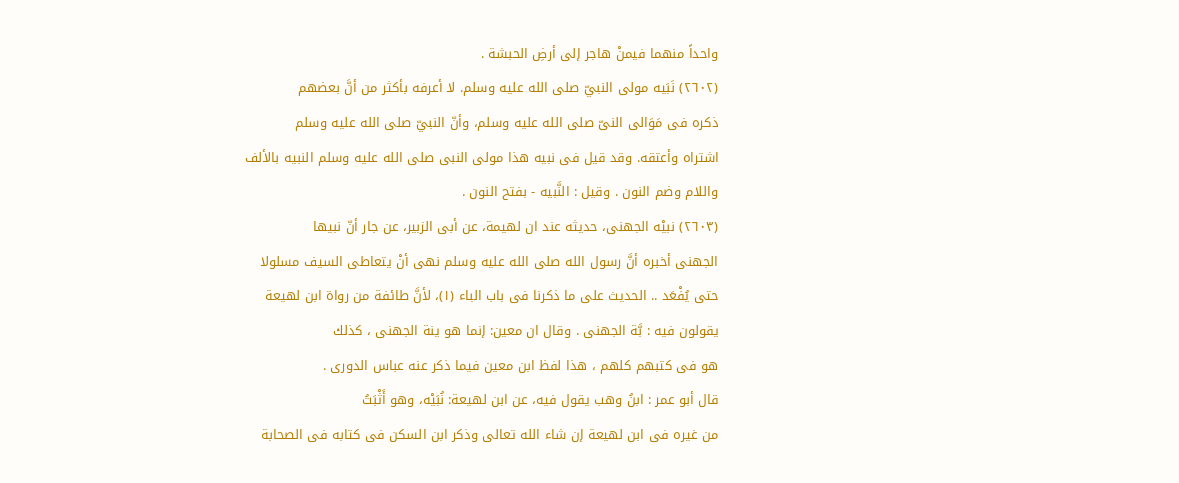واحداً منهما فيمنْ هاجر إلى أرضِ الحبشة .
(٢٦٠٢) نَبَيه مولى النبيّ صلى الله عليه وسلم. لا أعرفه بأكثر من أنَّ بعضهم
ذكره فى مَوَالى النىّ صلى الله عليه وسلم، وأنّ النبيّ صلى الله عليه وسلم
اشتراه وأعتقه. وقد قيل فى نبيه هذا مولى النبى صلى الله عليه وسلم النبيه بالألف
واللام وضم النون . وقيل : النَّبيه - بفتح النون .
(٢٦٠٣) نبيْه الجهنى، حديثه عند ان لهيمة، عن أبى الزبير، عن جار أنّ نبيها
الجهنى أخبره أنَّ رسول الله صلى الله عليه وسلم نهى أنْ يتعاطى السيف مسلولا
حتى يُفْعَد .. الحديث على ما ذكرنا فى باب الباء (١)، لأنَّ طائفة من رواة ابن لهيعة
يقولون فيه : بَّة الجهنى . وقال ان معين: إنما هو ينة الجهنى ، كذلك
هو فى كتبهم كلهم ، هذا لفظ ابن معين فيما ذكر عنه عباس الدورى .
قال أبو عمر : ابنُ وهب يقول فيه، عن ابن لهيعة: نُبَيْه، وهو أَثْبَتُ
من غيره فى ابن لهيعة إن شاء الله تعالى وذكر ابن السكن فى كتابه فى الصحابة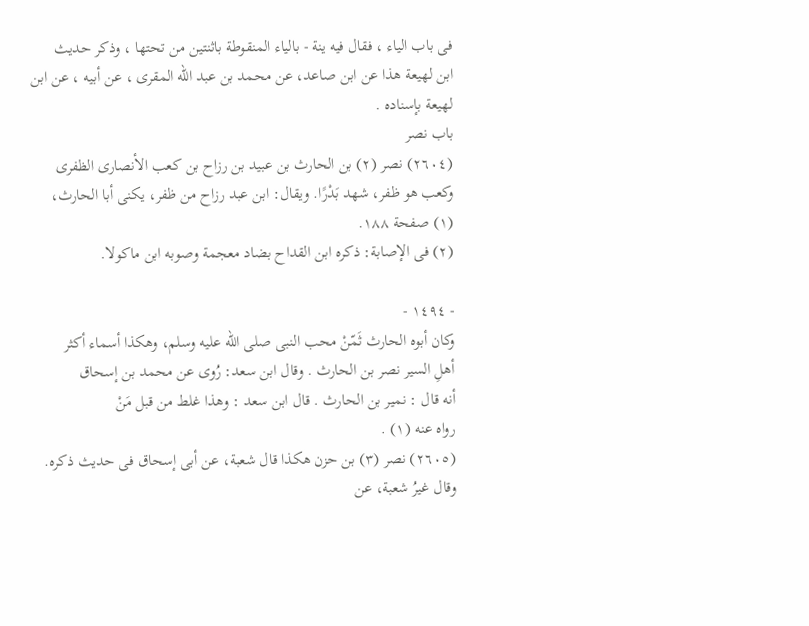فى باب الياء ، فقال فيه ينة - بالياء المنقوطة باثنتين من تحتها ، وذكر حديث
ابن لهيعة هذا عن ابن صاعد، عن محمد بن عبد الله المقرى ، عن أبيه ، عن ابن
لهيعة بإسناده .
باب نصر
(٢٦٠٤) نصر (٢) بن الحارث بن عبيد بن رزاح بن كعب الأنصارى الظفرى
وكعب هو ظفر، شهد بَدْرًا. ويقال: ابن عبد رزاح من ظفر، يكنى أبا الحارث،
(١) صفحة ١٨٨.
(٢) فى الإصابة: ذكره ابن القداح بضاد معجمة وصوبه ابن ماكولا.

- ١٤٩٤ -
وكان أبوه الحارث ثَمّنْ محب النبى صلى الله عليه وسلم، وهكذا أسماء أكثر
أهلِ السير نصر بن الحارث . وقال ابن سعد: رُوى عن محمد بن إسحاق
أنه قال : نمير بن الحارث . قال ابن سعد : وهذا غلط من قبل مَنْ
رواه عنه (١) .
(٢٦٠٥) نصر (٣) بن حزن هكذا قال شعبة، عن أبى إسحاق فى حديث ذكره.
وقال غيرُ شعبة، عن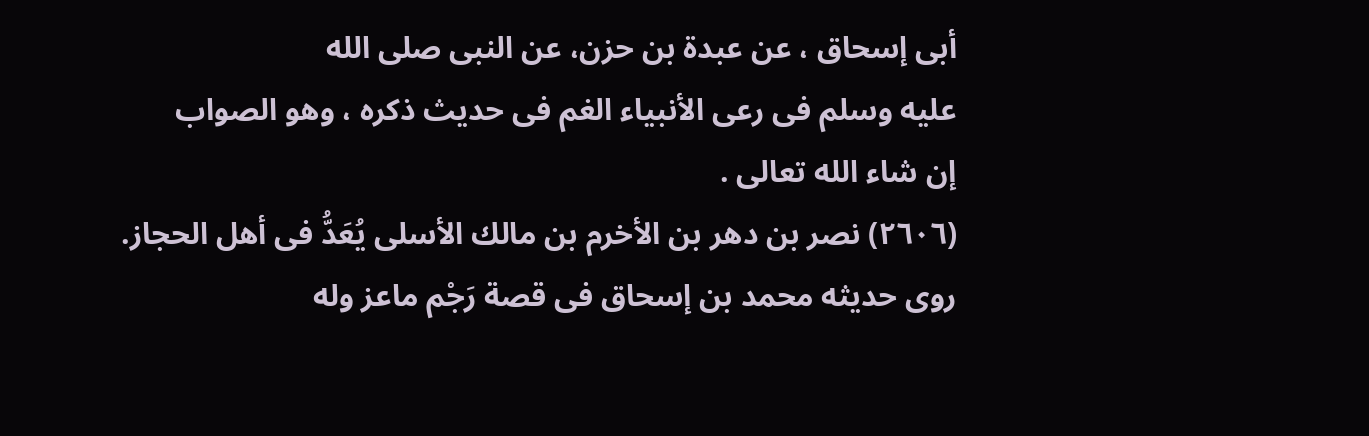أبى إسحاق ، عن عبدة بن حزن، عن النبى صلى الله
عليه وسلم فى رعى الأنبياء الغم فى حديث ذكره ، وهو الصواب
إن شاء الله تعالى .
(٢٦٠٦) نصر بن دهر بن الأخرم بن مالك الأسلى يُعَدُّ فى أهل الحجاز.
روى حديثه محمد بن إسحاق فى قصة رَجْم ماعز وله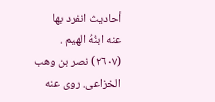أحاديث انفرد بها
عنه ابنُهُ الهيم .
(٢٦٠٧) نصر بن وهب الخزاعى. روى عنه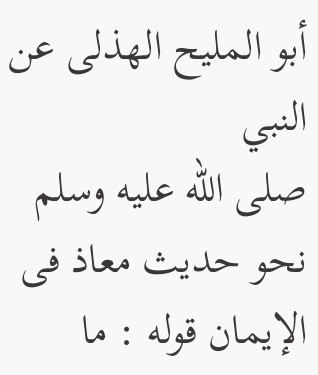أبو المليح الهذلى عن النبي
صلى الله عليه وسلم نحو حديث معاذ فى الإيمان قوله : ما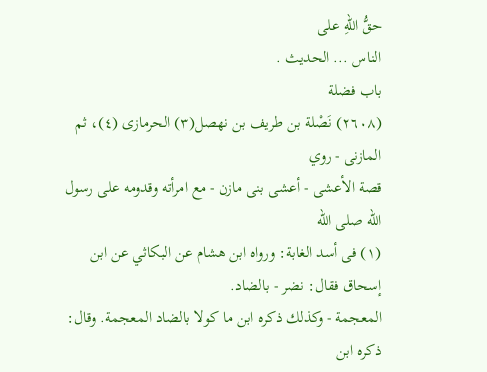حقُّ اللهِ على
الناس ... الحديث .
باب فضلة
(٢٦٠٨) نَصْلة بن طريف بن نهصل(٣) الحرمازى (٤)، ثم المازنى - روي
قصة الأعشى - أعشى بنى مازن - مع امرأته وقدومه على رسول الله صلى الله
(١) فى أسد الغابة: ورواه ابن هشام عن البكاثي عن ابن إسحاق فقال: نضر - بالضاد.
المعجمة - وكذلك ذكره ابن ما كولا بالضاد المعجمة. وقال: ذكره ابن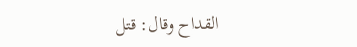القداح وقال: قتل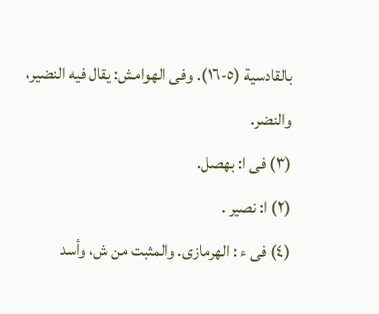بالقادسية (٥-١٦). وفى الهوامش: يقال فيه النضير، والنضر.
(٣) فى ا: بهصل.
(٢) ا: نصير .
(٤) فى ء : الهرمازى. والمثبت من ش، وأسد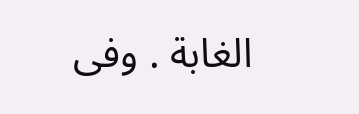الغابة . وفى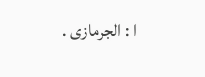ا : الجرمازى .